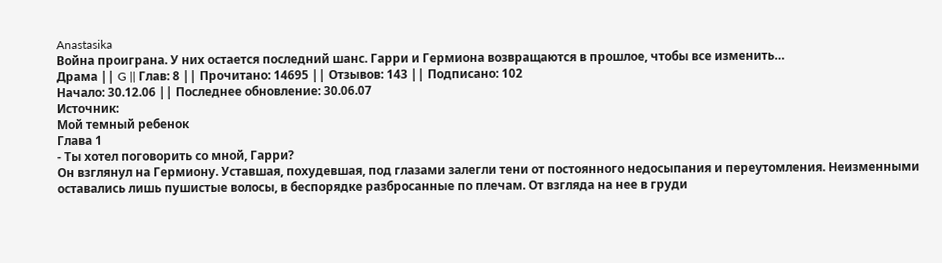Anastasika
Война проиграна. У них остается последний шанс. Гарри и Гермиона возвращаются в прошлое, чтобы все изменить…
Драма || G || Глав: 8 || Прочитано: 14695 || Отзывов: 143 || Подписано: 102
Начало: 30.12.06 || Последнее обновление: 30.06.07
Источник:
Мой темный ребенок
Глава 1
- Ты хотел поговорить со мной, Гарри?
Он взглянул на Гермиону. Уставшая, похудевшая, под глазами залегли тени от постоянного недосыпания и переутомления. Неизменными оставались лишь пушистые волосы, в беспорядке разбросанные по плечам. От взгляда на нее в груди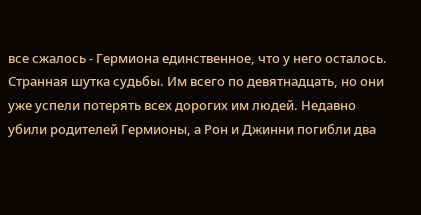все сжалось - Гермиона единственное, что у него осталось.
Странная шутка судьбы. Им всего по девятнадцать, но они уже успели потерять всех дорогих им людей. Недавно убили родителей Гермионы, а Рон и Джинни погибли два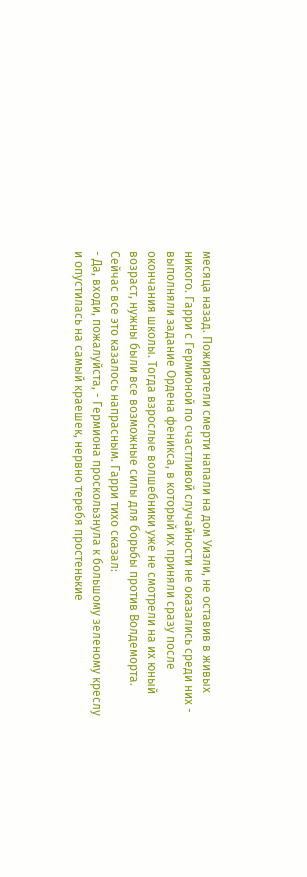месяца назад. Пожиратели смерти напали на дом Уизли, не оставив в живых никого. Гарри с Гермионой по счастливой случайности не оказались среди них - выполняли задание Ордена феникса, в который их приняли сразу после окончания школы. Тогда взрослые волшебники уже не смотрели на их юный возраст, нужны были все возможные силы для борьбы против Волдеморта. Сейчас все это казалось напрасным. Гарри тихо сказал:
- Да, входи, пожалуйста, - Гермиона проскользнула к большому зеленому креслу и опустилась на самый краешек, нервно теребя простенькие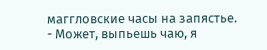маггловские часы на запястье.
- Может, выпьешь чаю, я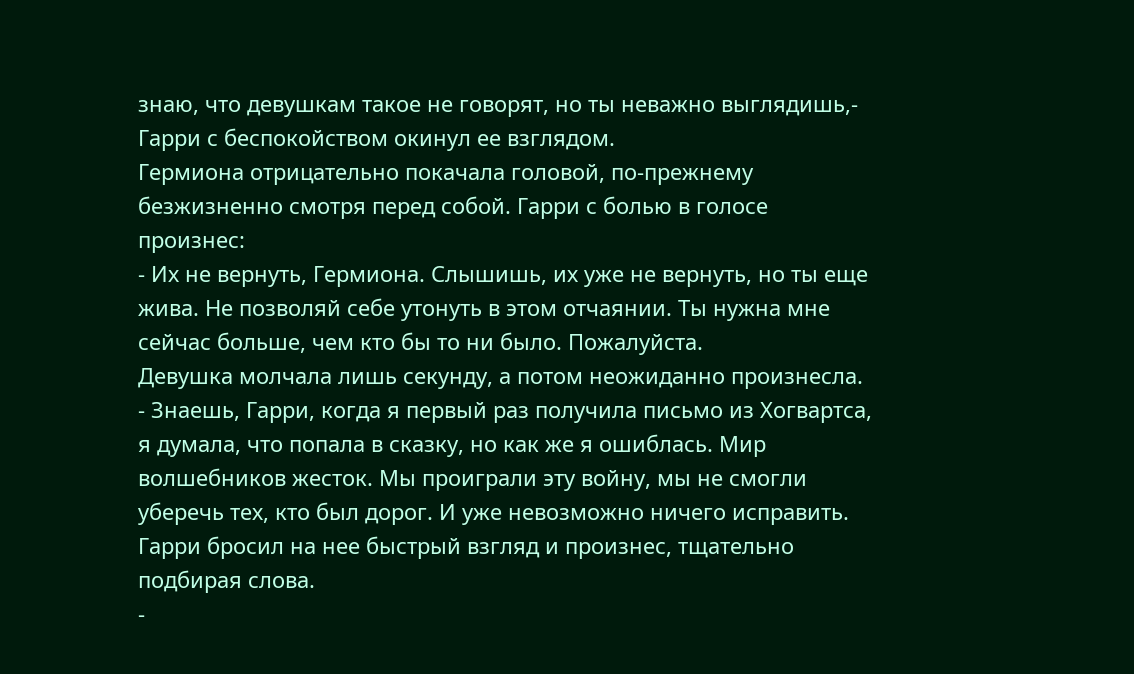знаю, что девушкам такое не говорят, но ты неважно выглядишь,- Гарри с беспокойством окинул ее взглядом.
Гермиона отрицательно покачала головой, по-прежнему безжизненно смотря перед собой. Гарри с болью в голосе произнес:
- Их не вернуть, Гермиона. Слышишь, их уже не вернуть, но ты еще жива. Не позволяй себе утонуть в этом отчаянии. Ты нужна мне сейчас больше, чем кто бы то ни было. Пожалуйста.
Девушка молчала лишь секунду, а потом неожиданно произнесла.
- Знаешь, Гарри, когда я первый раз получила письмо из Хогвартса, я думала, что попала в сказку, но как же я ошиблась. Мир волшебников жесток. Мы проиграли эту войну, мы не смогли уберечь тех, кто был дорог. И уже невозможно ничего исправить.
Гарри бросил на нее быстрый взгляд и произнес, тщательно подбирая слова.
-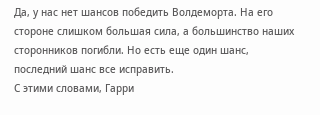Да, у нас нет шансов победить Волдеморта. На его стороне слишком большая сила, а большинство наших сторонников погибли. Но есть еще один шанс, последний шанс все исправить.
С этими словами, Гарри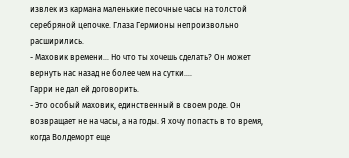извлек из кармана маленькие песочные часы на толстой серебряной цепочке. Глаза Гермионы непроизвольно расширились.
- Маховик времени… Но что ты хочешь сделать? Он может вернуть нас назад не более чем на сутки….
Гарри не дал ей договорить.
- Это особый маховик, единственный в своем роде. Он возвращает не на часы, а на годы. Я хочу попасть в то время, когда Волдеморт еще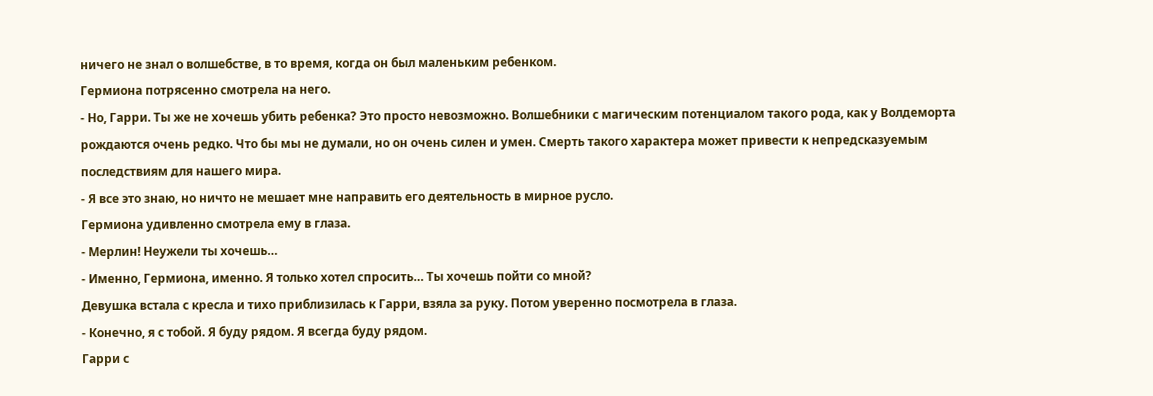ничего не знал о волшебстве, в то время, когда он был маленьким ребенком.
Гермиона потрясенно смотрела на него.
- Но, Гарри. Ты же не хочешь убить ребенка? Это просто невозможно. Волшебники с магическим потенциалом такого рода, как у Волдеморта рождаются очень редко. Что бы мы не думали, но он очень силен и умен. Смерть такого характера может привести к непредсказуемым последствиям для нашего мира.
- Я все это знаю, но ничто не мешает мне направить его деятельность в мирное русло.
Гермиона удивленно смотрела ему в глаза.
- Мерлин! Неужели ты хочешь…
- Именно, Гермиона, именно. Я только хотел спросить… Ты хочешь пойти со мной?
Девушка встала с кресла и тихо приблизилась к Гарри, взяла за руку. Потом уверенно посмотрела в глаза.
- Конечно, я с тобой. Я буду рядом. Я всегда буду рядом.
Гарри с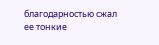благодарностью сжал ее тонкие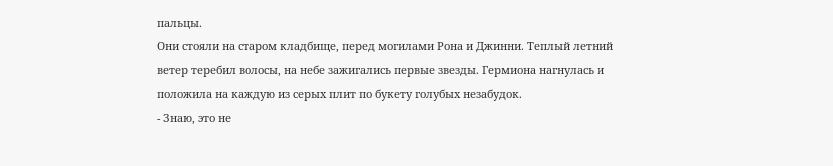пальцы.
Они стояли на старом кладбище, перед могилами Рона и Джинни. Теплый летний ветер теребил волосы, на небе зажигались первые звезды. Гермиона нагнулась и положила на каждую из серых плит по букету голубых незабудок.
- Знаю, это не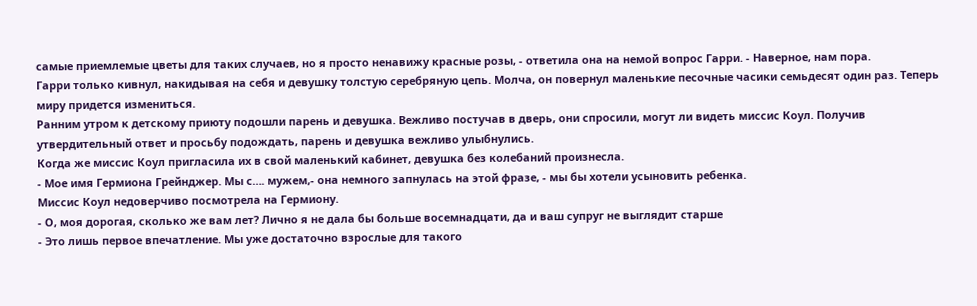самые приемлемые цветы для таких случаев, но я просто ненавижу красные розы, - ответила она на немой вопрос Гарри. - Наверное, нам пора.
Гарри только кивнул, накидывая на себя и девушку толстую серебряную цепь. Молча, он повернул маленькие песочные часики семьдесят один раз. Теперь миру придется измениться.
Ранним утром к детскому приюту подошли парень и девушка. Вежливо постучав в дверь, они спросили, могут ли видеть миссис Коул. Получив утвердительный ответ и просьбу подождать, парень и девушка вежливо улыбнулись.
Когда же миссис Коул пригласила их в свой маленький кабинет, девушка без колебаний произнесла.
- Мое имя Гермиона Грейнджер. Мы с…. мужем,- она немного запнулась на этой фразе, - мы бы хотели усыновить ребенка.
Миссис Коул недоверчиво посмотрела на Гермиону.
- О, моя дорогая, сколько же вам лет? Лично я не дала бы больше восемнадцати, да и ваш супруг не выглядит старше
- Это лишь первое впечатление. Мы уже достаточно взрослые для такого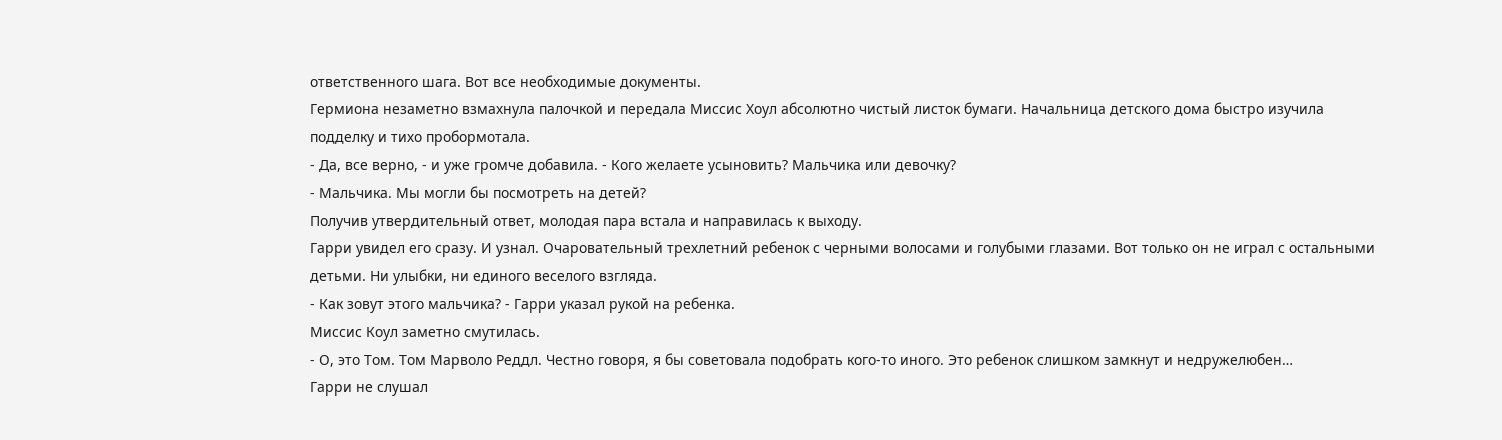ответственного шага. Вот все необходимые документы.
Гермиона незаметно взмахнула палочкой и передала Миссис Хоул абсолютно чистый листок бумаги. Начальница детского дома быстро изучила подделку и тихо пробормотала.
- Да, все верно, - и уже громче добавила. - Кого желаете усыновить? Мальчика или девочку?
- Мальчика. Мы могли бы посмотреть на детей?
Получив утвердительный ответ, молодая пара встала и направилась к выходу.
Гарри увидел его сразу. И узнал. Очаровательный трехлетний ребенок с черными волосами и голубыми глазами. Вот только он не играл с остальными детьми. Ни улыбки, ни единого веселого взгляда.
- Как зовут этого мальчика? - Гарри указал рукой на ребенка.
Миссис Коул заметно смутилась.
- О, это Том. Том Марволо Реддл. Честно говоря, я бы советовала подобрать кого-то иного. Это ребенок слишком замкнут и недружелюбен…
Гарри не слушал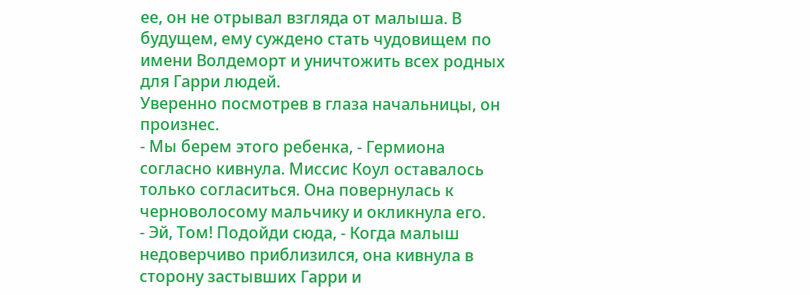ее, он не отрывал взгляда от малыша. В будущем, ему суждено стать чудовищем по имени Волдеморт и уничтожить всех родных для Гарри людей.
Уверенно посмотрев в глаза начальницы, он произнес.
- Мы берем этого ребенка, - Гермиона согласно кивнула. Миссис Коул оставалось только согласиться. Она повернулась к черноволосому мальчику и окликнула его.
- Эй, Том! Подойди сюда, - Когда малыш недоверчиво приблизился, она кивнула в сторону застывших Гарри и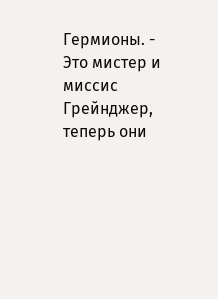Гермионы. - Это мистер и миссис Грейнджер, теперь они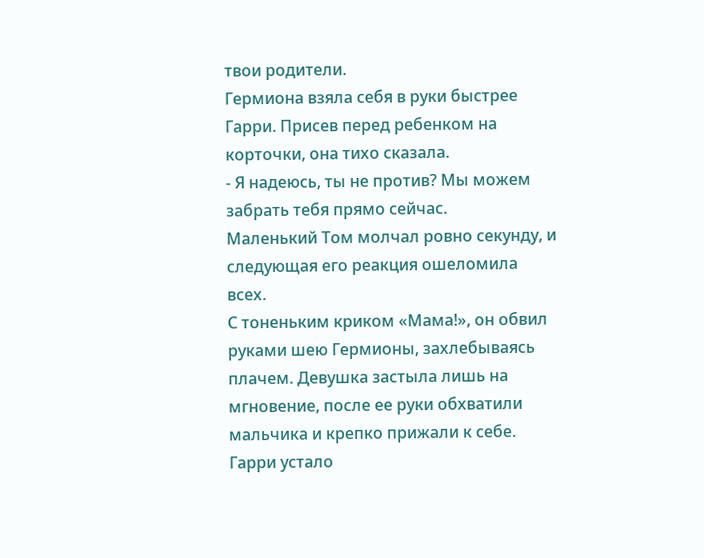твои родители.
Гермиона взяла себя в руки быстрее Гарри. Присев перед ребенком на корточки, она тихо сказала.
- Я надеюсь, ты не против? Мы можем забрать тебя прямо сейчас.
Маленький Том молчал ровно секунду, и следующая его реакция ошеломила всех.
С тоненьким криком «Мама!», он обвил руками шею Гермионы, захлебываясь плачем. Девушка застыла лишь на мгновение, после ее руки обхватили мальчика и крепко прижали к себе.
Гарри устало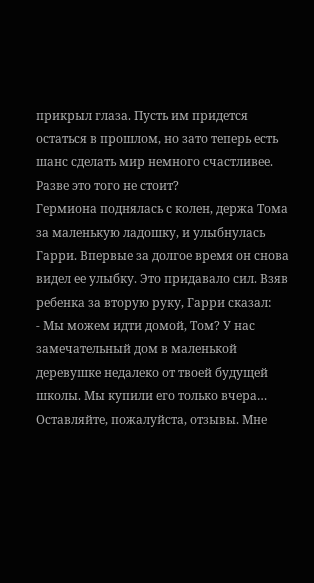прикрыл глаза. Пусть им придется остаться в прошлом, но зато теперь есть шанс сделать мир немного счастливее. Разве это того не стоит?
Гермиона поднялась с колен, держа Тома за маленькую ладошку, и улыбнулась Гарри. Впервые за долгое время он снова видел ее улыбку. Это придавало сил. Взяв ребенка за вторую руку, Гарри сказал:
- Мы можем идти домой, Том? У нас замечательный дом в маленькой деревушке недалеко от твоей будущей школы. Мы купили его только вчера…
Оставляйте, пожалуйста, отзывы. Мне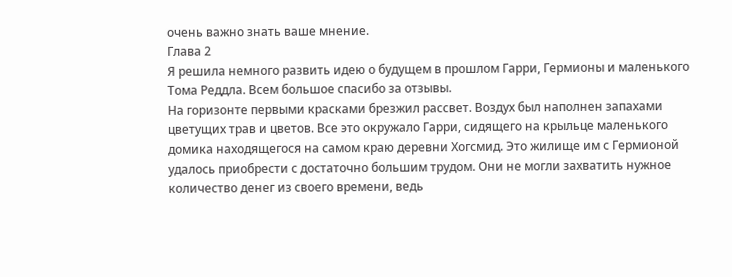очень важно знать ваше мнение.
Глава 2
Я решила немного развить идею о будущем в прошлом Гарри, Гермионы и маленького Тома Реддла. Всем большое спасибо за отзывы.
На горизонте первыми красками брезжил рассвет. Воздух был наполнен запахами цветущих трав и цветов. Все это окружало Гарри, сидящего на крыльце маленького домика находящегося на самом краю деревни Хогсмид. Это жилище им с Гермионой удалось приобрести с достаточно большим трудом. Они не могли захватить нужное количество денег из своего времени, ведь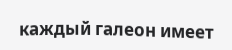каждый галеон имеет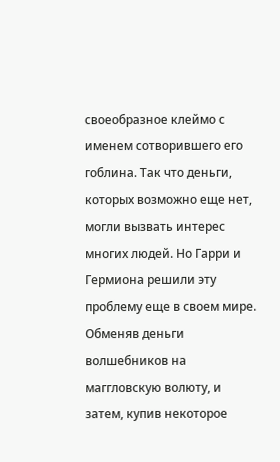своеобразное клеймо с именем сотворившего его гоблина. Так что деньги, которых возможно еще нет, могли вызвать интерес многих людей. Но Гарри и Гермиона решили эту проблему еще в своем мире. Обменяв деньги волшебников на маггловскую волюту, и затем, купив некоторое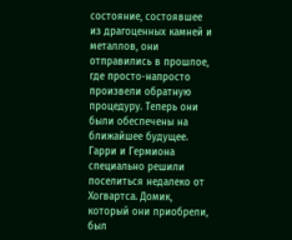состояние, состоявшее из драгоценных камней и металлов, они отправились в прошлое, где просто-напросто произвели обратную процедуру. Теперь они были обеспечены на ближайшее будущее.
Гарри и Гермиона специально решили поселиться недалеко от Хогвартса. Домик, который они приобрели, был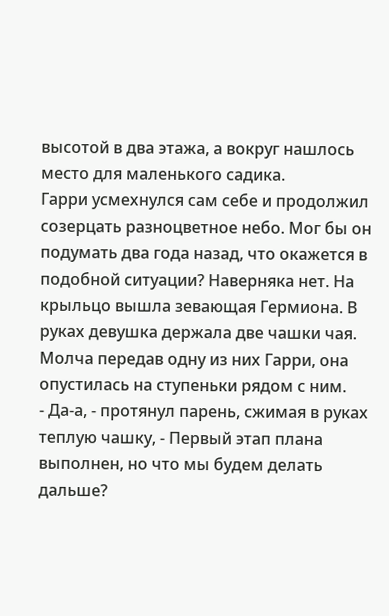высотой в два этажа, а вокруг нашлось место для маленького садика.
Гарри усмехнулся сам себе и продолжил созерцать разноцветное небо. Мог бы он подумать два года назад, что окажется в подобной ситуации? Наверняка нет. На крыльцо вышла зевающая Гермиона. В руках девушка держала две чашки чая. Молча передав одну из них Гарри, она опустилась на ступеньки рядом с ним.
- Да-а, - протянул парень, сжимая в руках теплую чашку, - Первый этап плана выполнен, но что мы будем делать дальше?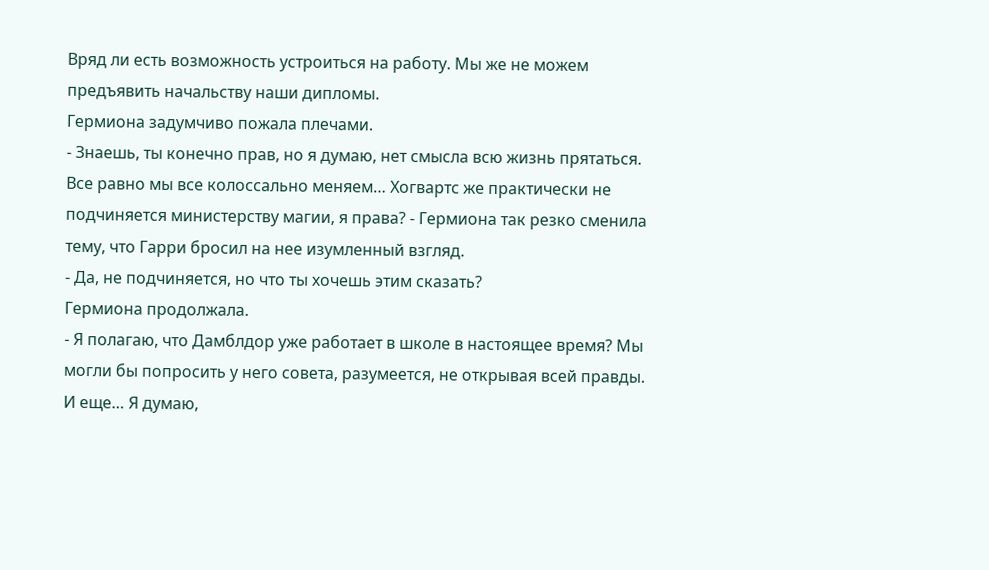Вряд ли есть возможность устроиться на работу. Мы же не можем предъявить начальству наши дипломы.
Гермиона задумчиво пожала плечами.
- Знаешь, ты конечно прав, но я думаю, нет смысла всю жизнь прятаться. Все равно мы все колоссально меняем… Хогвартс же практически не подчиняется министерству магии, я права? - Гермиона так резко сменила тему, что Гарри бросил на нее изумленный взгляд.
- Да, не подчиняется, но что ты хочешь этим сказать?
Гермиона продолжала.
- Я полагаю, что Дамблдор уже работает в школе в настоящее время? Мы могли бы попросить у него совета, разумеется, не открывая всей правды. И еще… Я думаю,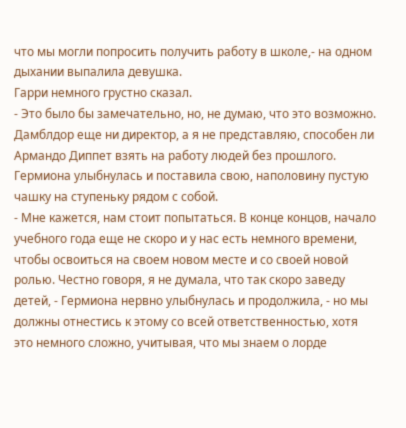что мы могли попросить получить работу в школе,- на одном дыхании выпалила девушка.
Гарри немного грустно сказал.
- Это было бы замечательно, но, не думаю, что это возможно. Дамблдор еще ни директор, а я не представляю, способен ли Армандо Диппет взять на работу людей без прошлого.
Гермиона улыбнулась и поставила свою, наполовину пустую чашку на ступеньку рядом с собой.
- Мне кажется, нам стоит попытаться. В конце концов, начало учебного года еще не скоро и у нас есть немного времени, чтобы освоиться на своем новом месте и со своей новой ролью. Честно говоря, я не думала, что так скоро заведу детей, - Гермиона нервно улыбнулась и продолжила, - но мы должны отнестись к этому со всей ответственностью, хотя это немного сложно, учитывая, что мы знаем о лорде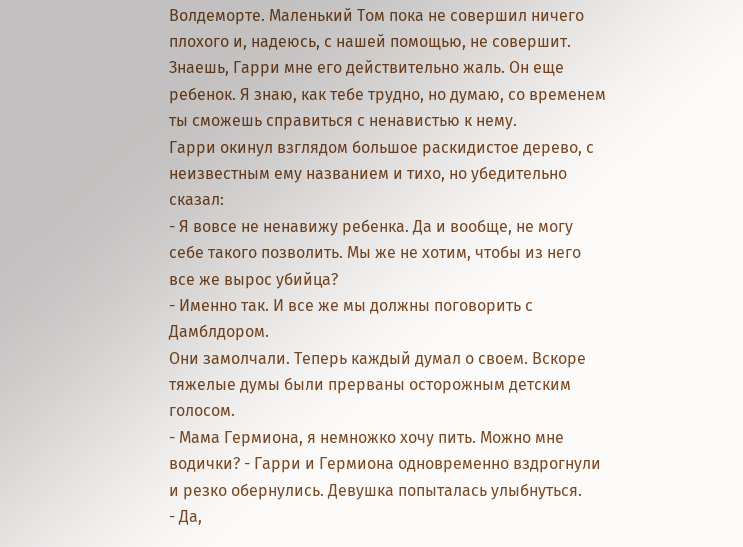Волдеморте. Маленький Том пока не совершил ничего плохого и, надеюсь, с нашей помощью, не совершит. Знаешь, Гарри мне его действительно жаль. Он еще ребенок. Я знаю, как тебе трудно, но думаю, со временем ты сможешь справиться с ненавистью к нему.
Гарри окинул взглядом большое раскидистое дерево, с неизвестным ему названием и тихо, но убедительно сказал:
- Я вовсе не ненавижу ребенка. Да и вообще, не могу себе такого позволить. Мы же не хотим, чтобы из него все же вырос убийца?
- Именно так. И все же мы должны поговорить с Дамблдором.
Они замолчали. Теперь каждый думал о своем. Вскоре тяжелые думы были прерваны осторожным детским голосом.
- Мама Гермиона, я немножко хочу пить. Можно мне водички? - Гарри и Гермиона одновременно вздрогнули и резко обернулись. Девушка попыталась улыбнуться.
- Да,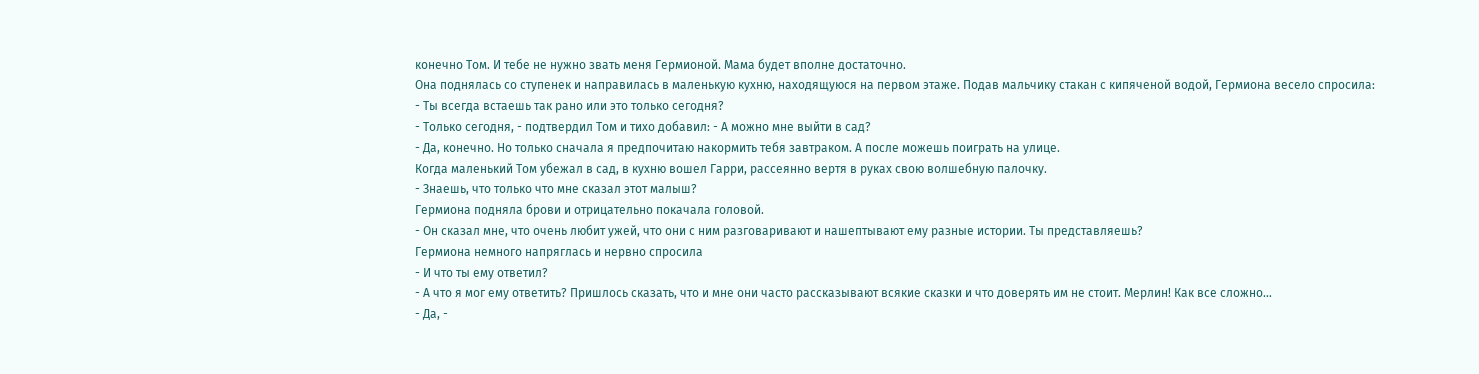конечно Том. И тебе не нужно звать меня Гермионой. Мама будет вполне достаточно.
Она поднялась со ступенек и направилась в маленькую кухню, находящуюся на первом этаже. Подав мальчику стакан с кипяченой водой, Гермиона весело спросила:
- Ты всегда встаешь так рано или это только сегодня?
- Только сегодня, - подтвердил Том и тихо добавил: - А можно мне выйти в сад?
- Да, конечно. Но только сначала я предпочитаю накормить тебя завтраком. А после можешь поиграть на улице.
Когда маленький Том убежал в сад, в кухню вошел Гарри, рассеянно вертя в руках свою волшебную палочку.
- Знаешь, что только что мне сказал этот малыш?
Гермиона подняла брови и отрицательно покачала головой.
- Он сказал мне, что очень любит ужей, что они с ним разговаривают и нашептывают ему разные истории. Ты представляешь?
Гермиона немного напряглась и нервно спросила
- И что ты ему ответил?
- А что я мог ему ответить? Пришлось сказать, что и мне они часто рассказывают всякие сказки и что доверять им не стоит. Мерлин! Как все сложно…
- Да, -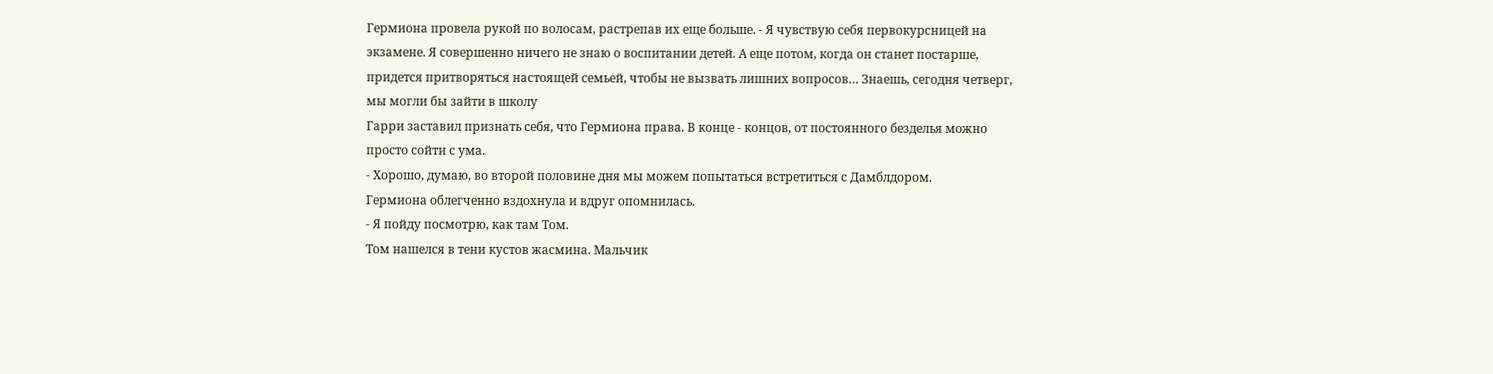Гермиона провела рукой по волосам, растрепав их еще больше. - Я чувствую себя первокурсницей на экзамене. Я совершенно ничего не знаю о воспитании детей. А еще потом, когда он станет постарше, придется притворяться настоящей семьей, чтобы не вызвать лишних вопросов… Знаешь, сегодня четверг, мы могли бы зайти в школу
Гарри заставил признать себя, что Гермиона права. В конце - концов, от постоянного безделья можно просто сойти с ума.
- Хорошо, думаю, во второй половине дня мы можем попытаться встретиться с Дамблдором.
Гермиона облегченно вздохнула и вдруг опомнилась.
- Я пойду посмотрю, как там Том.
Том нашелся в тени кустов жасмина. Мальчик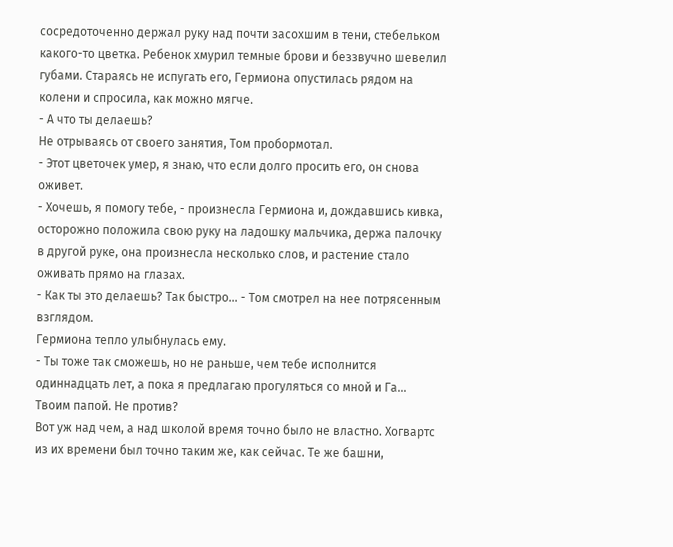сосредоточенно держал руку над почти засохшим в тени, стебельком какого-то цветка. Ребенок хмурил темные брови и беззвучно шевелил губами. Стараясь не испугать его, Гермиона опустилась рядом на колени и спросила, как можно мягче.
- А что ты делаешь?
Не отрываясь от своего занятия, Том пробормотал.
- Этот цветочек умер, я знаю, что если долго просить его, он снова оживет.
- Хочешь, я помогу тебе, - произнесла Гермиона и, дождавшись кивка, осторожно положила свою руку на ладошку мальчика, держа палочку в другой руке, она произнесла несколько слов, и растение стало оживать прямо на глазах.
- Как ты это делаешь? Так быстро… - Том смотрел на нее потрясенным взглядом.
Гермиона тепло улыбнулась ему.
- Ты тоже так сможешь, но не раньше, чем тебе исполнится одиннадцать лет, а пока я предлагаю прогуляться со мной и Га… Твоим папой. Не против?
Вот уж над чем, а над школой время точно было не властно. Хогвартс из их времени был точно таким же, как сейчас. Те же башни,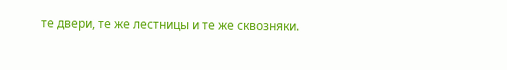те двери, те же лестницы и те же сквозняки.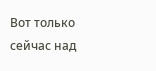Вот только сейчас над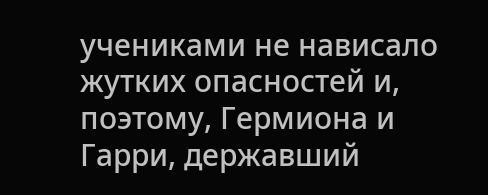учениками не нависало жутких опасностей и, поэтому, Гермиона и Гарри, державший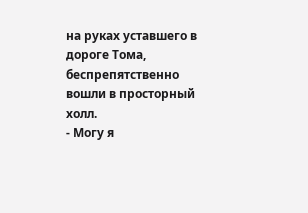на руках уставшего в дороге Тома, беспрепятственно вошли в просторный холл.
- Могу я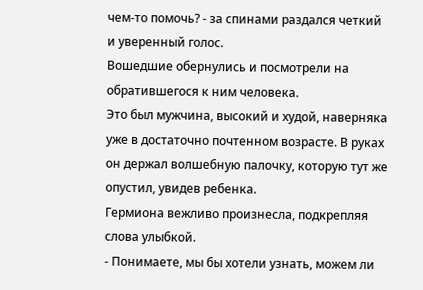чем-то помочь? - за спинами раздался четкий и уверенный голос.
Вошедшие обернулись и посмотрели на обратившегося к ним человека.
Это был мужчина, высокий и худой, наверняка уже в достаточно почтенном возрасте. В руках он держал волшебную палочку, которую тут же опустил, увидев ребенка.
Гермиона вежливо произнесла, подкрепляя слова улыбкой.
- Понимаете, мы бы хотели узнать, можем ли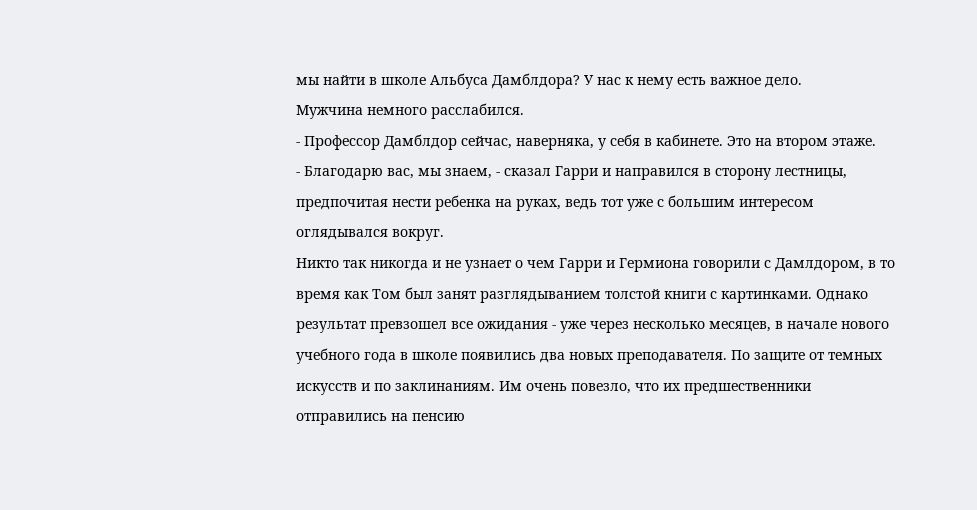мы найти в школе Альбуса Дамблдора? У нас к нему есть важное дело.
Мужчина немного расслабился.
- Профессор Дамблдор сейчас, наверняка, у себя в кабинете. Это на втором этаже.
- Благодарю вас, мы знаем, - сказал Гарри и направился в сторону лестницы, предпочитая нести ребенка на руках, ведь тот уже с большим интересом оглядывался вокруг.
Никто так никогда и не узнает о чем Гарри и Гермиона говорили с Дамлдором, в то время как Том был занят разглядыванием толстой книги с картинками. Однако результат превзошел все ожидания - уже через несколько месяцев, в начале нового учебного года в школе появились два новых преподавателя. По защите от темных искусств и по заклинаниям. Им очень повезло, что их предшественники отправились на пенсию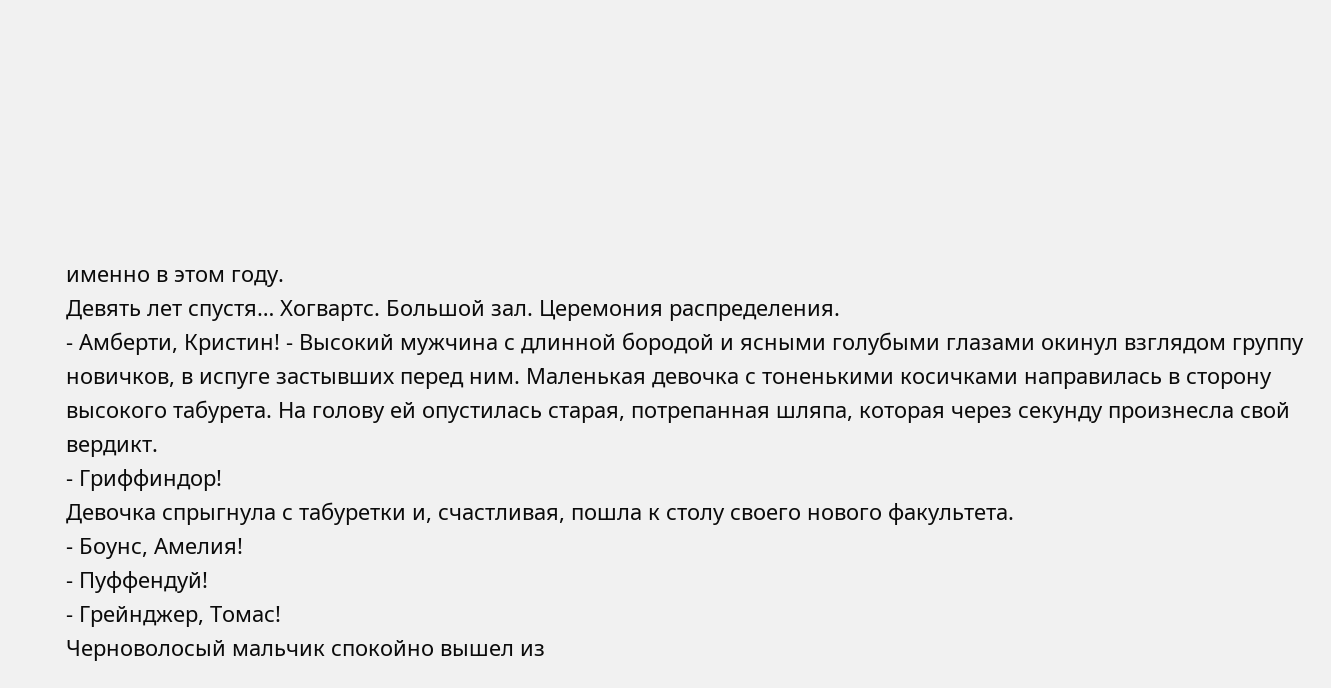именно в этом году.
Девять лет спустя… Хогвартс. Большой зал. Церемония распределения.
- Амберти, Кристин! - Высокий мужчина с длинной бородой и ясными голубыми глазами окинул взглядом группу новичков, в испуге застывших перед ним. Маленькая девочка с тоненькими косичками направилась в сторону высокого табурета. На голову ей опустилась старая, потрепанная шляпа, которая через секунду произнесла свой вердикт.
- Гриффиндор!
Девочка спрыгнула с табуретки и, счастливая, пошла к столу своего нового факультета.
- Боунс, Амелия!
- Пуффендуй!
- Грейнджер, Томас!
Черноволосый мальчик спокойно вышел из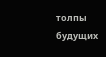толпы будущих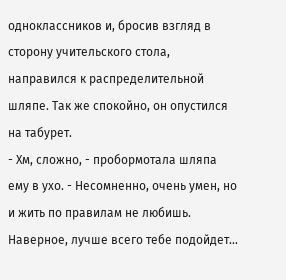одноклассников и, бросив взгляд в сторону учительского стола, направился к распределительной шляпе. Так же спокойно, он опустился на табурет.
- Хм, сложно, - пробормотала шляпа ему в ухо. - Несомненно, очень умен, но и жить по правилам не любишь. Наверное, лучше всего тебе подойдет…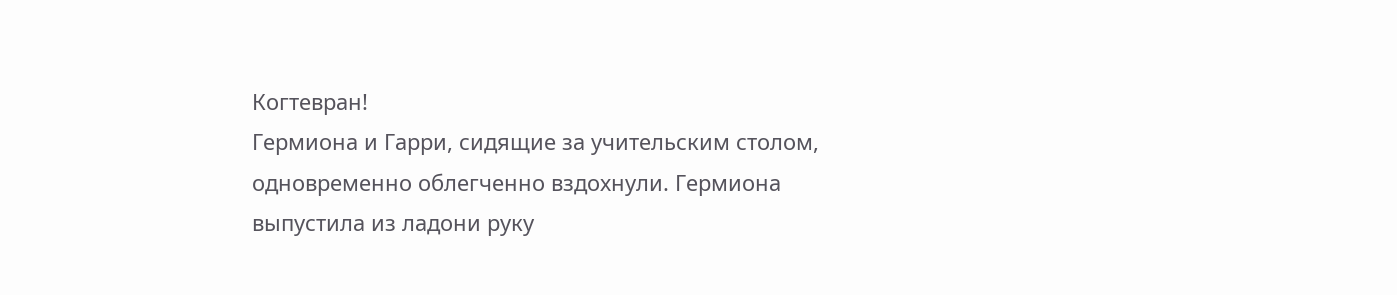Когтевран!
Гермиона и Гарри, сидящие за учительским столом, одновременно облегченно вздохнули. Гермиона выпустила из ладони руку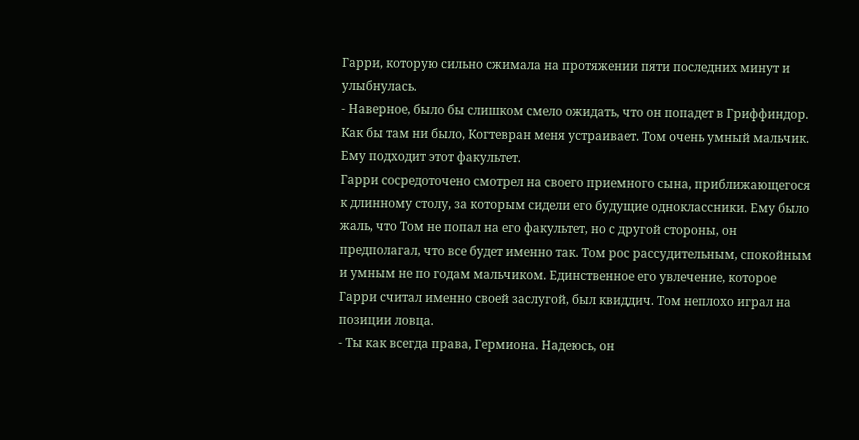Гарри, которую сильно сжимала на протяжении пяти последних минут и улыбнулась.
- Наверное, было бы слишком смело ожидать, что он попадет в Гриффиндор. Как бы там ни было, Когтевран меня устраивает. Том очень умный мальчик. Ему подходит этот факультет.
Гарри сосредоточено смотрел на своего приемного сына, приближающегося к длинному столу, за которым сидели его будущие одноклассники. Ему было жаль, что Том не попал на его факультет, но с другой стороны, он предполагал, что все будет именно так. Том рос рассудительным, спокойным и умным не по годам мальчиком. Единственное его увлечение, которое Гарри считал именно своей заслугой, был квиддич. Том неплохо играл на позиции ловца.
- Ты как всегда права, Гермиона. Надеюсь, он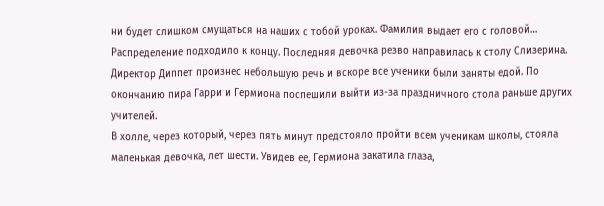ни будет слишком смущаться на наших с тобой уроках. Фамилия выдает его с головой…
Распределение подходило к концу. Последняя девочка резво направилась к столу Слизерина. Директор Диппет произнес небольшую речь и вскоре все ученики были заняты едой. По окончанию пира Гарри и Гермиона поспешили выйти из-за праздничного стола раньше других учителей.
В холле, через который, через пять минут предстояло пройти всем ученикам школы, стояла маленькая девочка, лет шести. Увидев ее, Гермиона закатила глаза,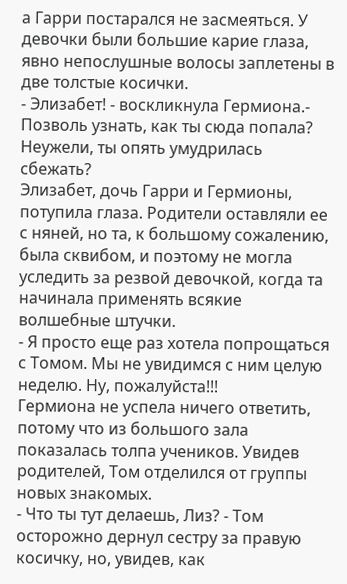а Гарри постарался не засмеяться. У девочки были большие карие глаза, явно непослушные волосы заплетены в две толстые косички.
- Элизабет! - воскликнула Гермиона.- Позволь узнать, как ты сюда попала? Неужели, ты опять умудрилась сбежать?
Элизабет, дочь Гарри и Гермионы, потупила глаза. Родители оставляли ее с няней, но та, к большому сожалению, была сквибом, и поэтому не могла уследить за резвой девочкой, когда та начинала применять всякие волшебные штучки.
- Я просто еще раз хотела попрощаться с Томом. Мы не увидимся с ним целую неделю. Ну, пожалуйста!!!
Гермиона не успела ничего ответить, потому что из большого зала показалась толпа учеников. Увидев родителей, Том отделился от группы новых знакомых.
- Что ты тут делаешь, Лиз? - Том осторожно дернул сестру за правую косичку, но, увидев, как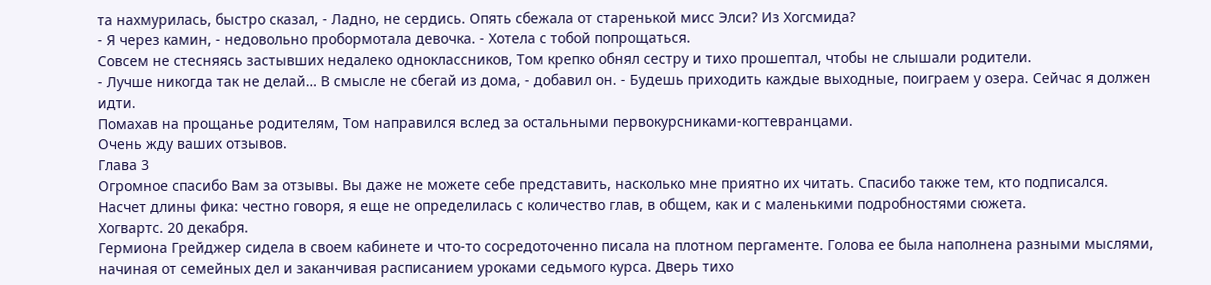та нахмурилась, быстро сказал, - Ладно, не сердись. Опять сбежала от старенькой мисс Элси? Из Хогсмида?
- Я через камин, - недовольно пробормотала девочка. - Хотела с тобой попрощаться.
Совсем не стесняясь застывших недалеко одноклассников, Том крепко обнял сестру и тихо прошептал, чтобы не слышали родители.
- Лучше никогда так не делай… В смысле не сбегай из дома, - добавил он. - Будешь приходить каждые выходные, поиграем у озера. Сейчас я должен идти.
Помахав на прощанье родителям, Том направился вслед за остальными первокурсниками-когтевранцами.
Очень жду ваших отзывов.
Глава 3
Огромное спасибо Вам за отзывы. Вы даже не можете себе представить, насколько мне приятно их читать. Спасибо также тем, кто подписался.
Насчет длины фика: честно говоря, я еще не определилась с количество глав, в общем, как и с маленькими подробностями сюжета.
Хогвартс. 20 декабря.
Гермиона Грейджер сидела в своем кабинете и что-то сосредоточенно писала на плотном пергаменте. Голова ее была наполнена разными мыслями, начиная от семейных дел и заканчивая расписанием уроками седьмого курса. Дверь тихо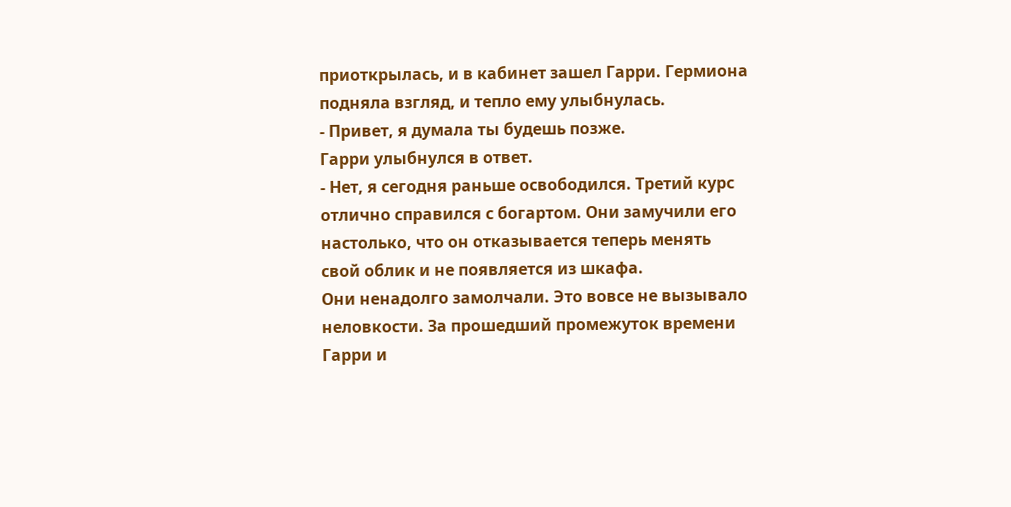приоткрылась, и в кабинет зашел Гарри. Гермиона подняла взгляд, и тепло ему улыбнулась.
- Привет, я думала ты будешь позже.
Гарри улыбнулся в ответ.
- Нет, я сегодня раньше освободился. Третий курс отлично справился с богартом. Они замучили его настолько, что он отказывается теперь менять свой облик и не появляется из шкафа.
Они ненадолго замолчали. Это вовсе не вызывало неловкости. За прошедший промежуток времени Гарри и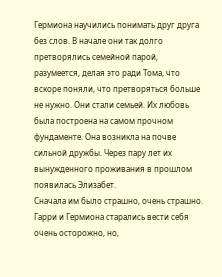Гермиона научились понимать друг друга без слов. В начале они так долго претворялись семейной парой, разумеется, делая это ради Тома, что вскоре поняли, что претворяться больше не нужно. Они стали семьей. Их любовь была построена на самом прочном фундаменте. Она возникла на почве сильной дружбы. Через пару лет их вынужденного проживания в прошлом появилась Элизабет.
Сначала им было страшно, очень страшно. Гарри и Гермиона старались вести себя очень осторожно, но,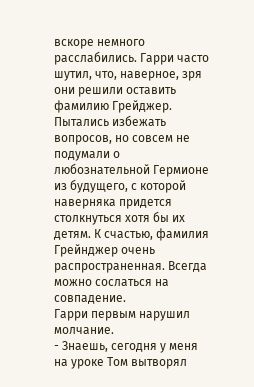вскоре немного расслабились. Гарри часто шутил, что, наверное, зря они решили оставить фамилию Грейджер. Пытались избежать вопросов, но совсем не подумали о любознательной Гермионе из будущего, с которой наверняка придется столкнуться хотя бы их детям. К счастью, фамилия Грейнджер очень распространенная. Всегда можно сослаться на совпадение.
Гарри первым нарушил молчание.
- Знаешь, сегодня у меня на уроке Том вытворял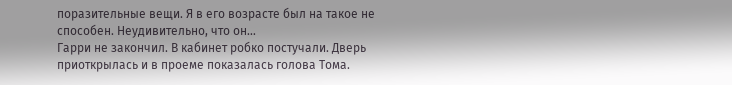поразительные вещи. Я в его возрасте был на такое не способен. Неудивительно, что он…
Гарри не закончил. В кабинет робко постучали. Дверь приоткрылась и в проеме показалась голова Тома.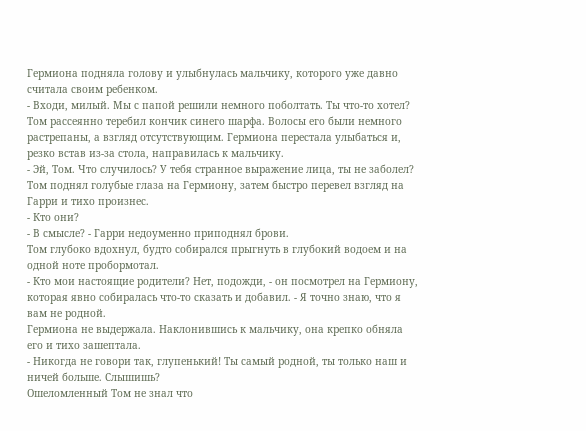Гермиона подняла голову и улыбнулась мальчику, которого уже давно считала своим ребенком.
- Входи, милый. Мы с папой решили немного поболтать. Ты что-то хотел?
Том рассеянно теребил кончик синего шарфа. Волосы его были немного растрепаны, а взгляд отсутствующим. Гермиона перестала улыбаться и, резко встав из-за стола, направилась к мальчику.
- Эй, Том. Что случилось? У тебя странное выражение лица, ты не заболел?
Том поднял голубые глаза на Гермиону, затем быстро перевел взгляд на Гарри и тихо произнес.
- Кто они?
- В смысле? - Гарри недоуменно приподнял брови.
Том глубоко вдохнул, будто собирался прыгнуть в глубокий водоем и на одной ноте пробормотал.
- Кто мои настоящие родители? Нет, подожди, - он посмотрел на Гермиону, которая явно собиралась что-то сказать и добавил. - Я точно знаю, что я вам не родной.
Гермиона не выдержала. Наклонившись к мальчику, она крепко обняла его и тихо зашептала.
- Никогда не говори так, глупенький! Ты самый родной, ты только наш и ничей больше. Слышишь?
Ошеломленный Том не знал что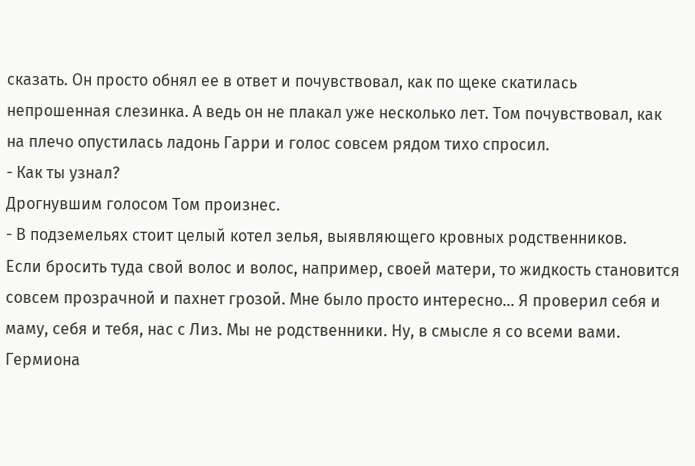сказать. Он просто обнял ее в ответ и почувствовал, как по щеке скатилась непрошенная слезинка. А ведь он не плакал уже несколько лет. Том почувствовал, как на плечо опустилась ладонь Гарри и голос совсем рядом тихо спросил.
- Как ты узнал?
Дрогнувшим голосом Том произнес.
- В подземельях стоит целый котел зелья, выявляющего кровных родственников.
Если бросить туда свой волос и волос, например, своей матери, то жидкость становится совсем прозрачной и пахнет грозой. Мне было просто интересно… Я проверил себя и маму, себя и тебя, нас с Лиз. Мы не родственники. Ну, в смысле я со всеми вами.
Гермиона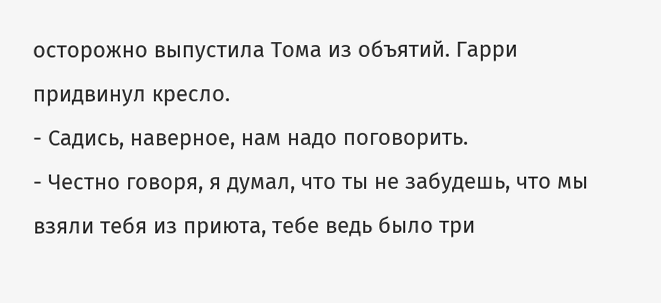осторожно выпустила Тома из объятий. Гарри придвинул кресло.
- Садись, наверное, нам надо поговорить.
- Честно говоря, я думал, что ты не забудешь, что мы взяли тебя из приюта, тебе ведь было три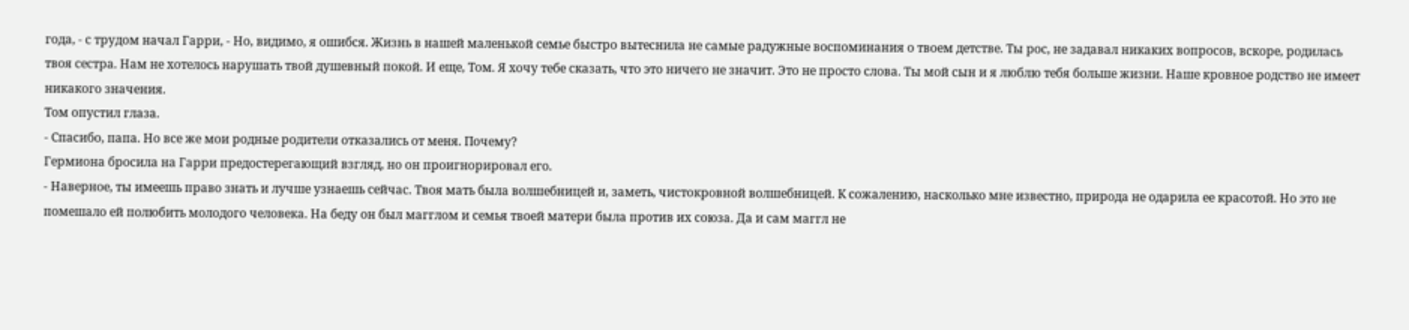года, - с трудом начал Гарри, - Но, видимо, я ошибся. Жизнь в нашей маленькой семье быстро вытеснила не самые радужные воспоминания о твоем детстве. Ты рос, не задавал никаких вопросов, вскоре, родилась твоя сестра. Нам не хотелось нарушать твой душевный покой. И еще, Том. Я хочу тебе сказать, что это ничего не значит. Это не просто слова. Ты мой сын и я люблю тебя больше жизни. Наше кровное родство не имеет никакого значения.
Том опустил глаза.
- Спасибо, папа. Но все же мои родные родители отказались от меня. Почему?
Гермиона бросила на Гарри предостерегающий взгляд, но он проигнорировал его.
- Наверное, ты имеешь право знать и лучше узнаешь сейчас. Твоя мать была волшебницей и, заметь, чистокровной волшебницей. К сожалению, насколько мне известно, природа не одарила ее красотой. Но это не помешало ей полюбить молодого человека. На беду он был магглом и семья твоей матери была против их союза. Да и сам маггл не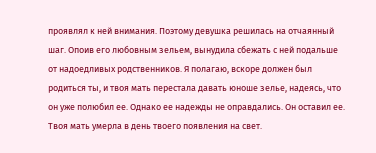проявлял к ней внимания. Поэтому девушка решилась на отчаянный шаг. Опоив его любовным зельем, вынудила сбежать с ней подальше от надоедливых родственников. Я полагаю, вскоре должен был родиться ты, и твоя мать перестала давать юноше зелье, надеясь, что он уже полюбил ее. Однако ее надежды не оправдались. Он оставил ее. Твоя мать умерла в день твоего появления на свет.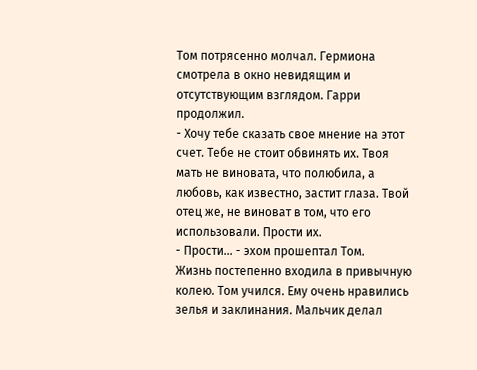Том потрясенно молчал. Гермиона смотрела в окно невидящим и отсутствующим взглядом. Гарри продолжил.
- Хочу тебе сказать свое мнение на этот счет. Тебе не стоит обвинять их. Твоя мать не виновата, что полюбила, а любовь, как известно, застит глаза. Твой отец же, не виноват в том, что его использовали. Прости их.
- Прости… - эхом прошептал Том.
Жизнь постепенно входила в привычную колею. Том учился. Ему очень нравились зелья и заклинания. Мальчик делал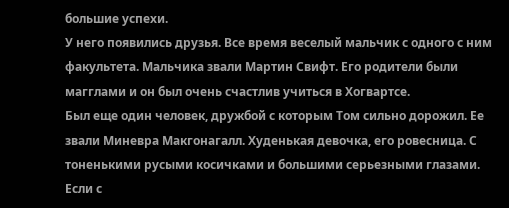большие успехи.
У него появились друзья. Все время веселый мальчик с одного с ним факультета. Мальчика звали Мартин Свифт. Его родители были магглами и он был очень счастлив учиться в Хогвартсе.
Был еще один человек, дружбой с которым Том сильно дорожил. Ее звали Миневра Макгонагалл. Худенькая девочка, его ровесница. С тоненькими русыми косичками и большими серьезными глазами. Если с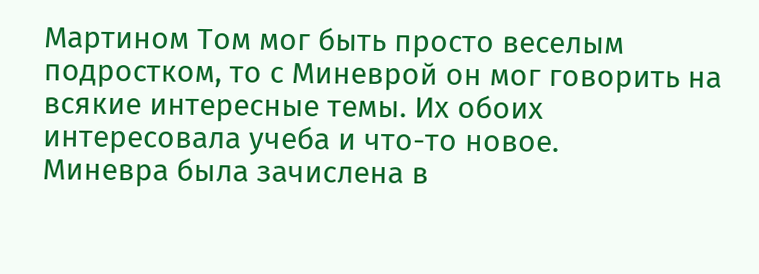Мартином Том мог быть просто веселым подростком, то с Миневрой он мог говорить на всякие интересные темы. Их обоих интересовала учеба и что-то новое.
Миневра была зачислена в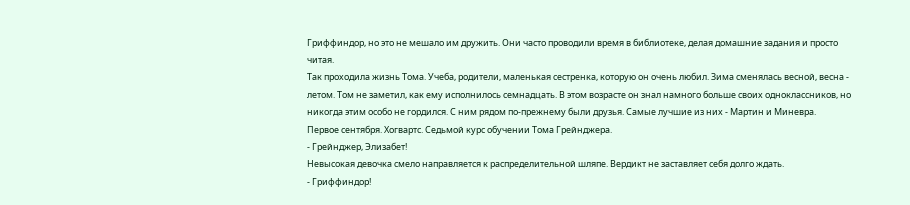Гриффиндор, но это не мешало им дружить. Они часто проводили время в библиотеке, делая домашние задания и просто читая.
Так проходила жизнь Тома. Учеба, родители, маленькая сестренка, которую он очень любил. Зима сменялась весной, весна - летом. Том не заметил, как ему исполнилось семнадцать. В этом возрасте он знал намного больше своих одноклассников, но никогда этим особо не гордился. С ним рядом по-прежнему были друзья. Самые лучшие из них - Мартин и Миневра.
Первое сентября. Хогвартс. Седьмой курс обучении Тома Грейнджера.
- Грейнджер, Элизабет!
Невысокая девочка смело направляется к распределительной шляпе. Вердикт не заставляет себя долго ждать.
- Гриффиндор!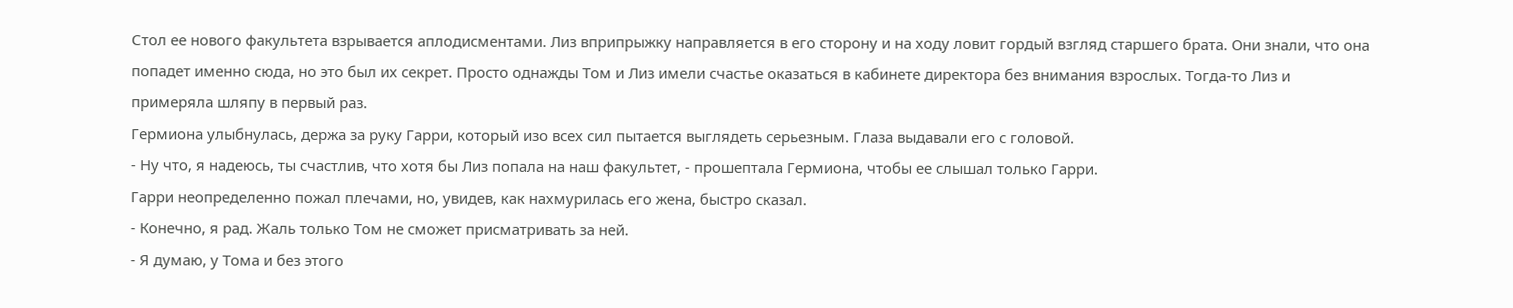Стол ее нового факультета взрывается аплодисментами. Лиз вприпрыжку направляется в его сторону и на ходу ловит гордый взгляд старшего брата. Они знали, что она попадет именно сюда, но это был их секрет. Просто однажды Том и Лиз имели счастье оказаться в кабинете директора без внимания взрослых. Тогда-то Лиз и примеряла шляпу в первый раз.
Гермиона улыбнулась, держа за руку Гарри, который изо всех сил пытается выглядеть серьезным. Глаза выдавали его с головой.
- Ну что, я надеюсь, ты счастлив, что хотя бы Лиз попала на наш факультет, - прошептала Гермиона, чтобы ее слышал только Гарри.
Гарри неопределенно пожал плечами, но, увидев, как нахмурилась его жена, быстро сказал.
- Конечно, я рад. Жаль только Том не сможет присматривать за ней.
- Я думаю, у Тома и без этого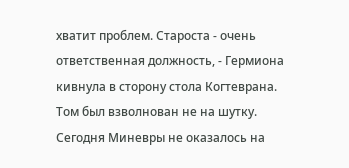хватит проблем. Староста - очень ответственная должность, - Гермиона кивнула в сторону стола Когтеврана.
Том был взволнован не на шутку. Сегодня Миневры не оказалось на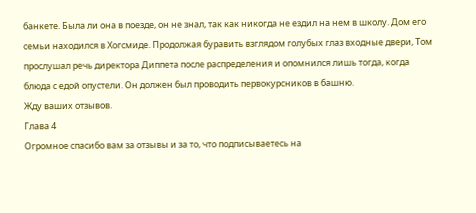банкете. Была ли она в поезде, он не знал, так как никогда не ездил на нем в школу. Дом его семьи находился в Хогсмиде. Продолжая буравить взглядом голубых глаз входные двери, Том прослушал речь директора Диппета после распределения и опомнился лишь тогда, когда блюда с едой опустели. Он должен был проводить первокурсников в башню.
Жду ваших отзывов.
Глава 4
Огромное спасибо вам за отзывы и за то, что подписываетесь на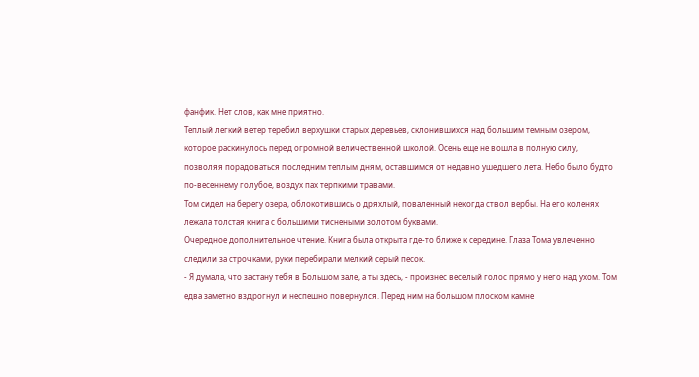фанфик. Нет слов, как мне приятно.
Теплый легкий ветер теребил верхушки старых деревьев, склонившихся над большим темным озером, которое раскинулось перед огромной величественной школой. Осень еще не вошла в полную силу, позволяя порадоваться последним теплым дням, оставшимся от недавно ушедшего лета. Небо было будто по-весеннему голубое, воздух пах терпкими травами.
Том сидел на берегу озера, облокотившись о дряхлый, поваленный некогда ствол вербы. На его коленях лежала толстая книга с большими тиснеными золотом буквами.
Очередное дополнительное чтение. Книга была открыта где-то ближе к середине. Глаза Тома увлеченно следили за строчками, руки перебирали мелкий серый песок.
- Я думала, что застану тебя в Большом зале, а ты здесь, - произнес веселый голос прямо у него над ухом. Том едва заметно вздрогнул и неспешно повернулся. Перед ним на большом плоском камне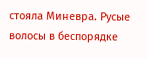стояла Миневра. Русые волосы в беспорядке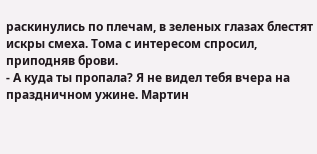раскинулись по плечам, в зеленых глазах блестят искры смеха. Тома с интересом спросил, приподняв брови.
- А куда ты пропала? Я не видел тебя вчера на праздничном ужине. Мартин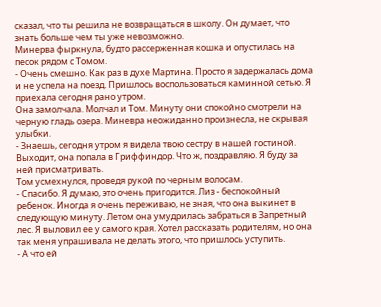сказал, что ты решила не возвращаться в школу. Он думает, что знать больше чем ты уже невозможно.
Минерва фыркнула, будто рассерженная кошка и опустилась на песок рядом с Томом.
- Очень смешно. Как раз в духе Мартина. Просто я задержалась дома и не успела на поезд. Пришлось воспользоваться каминной сетью. Я приехала сегодня рано утром.
Она замолчала. Молчал и Том. Минуту они спокойно смотрели на черную гладь озера. Миневра неожиданно произнесла, не скрывая улыбки.
- Знаешь, сегодня утром я видела твою сестру в нашей гостиной. Выходит, она попала в Гриффиндор. Что ж, поздравляю. Я буду за ней присматривать.
Том усмехнулся, проведя рукой по черным волосам.
- Спасибо. Я думаю, это очень пригодится. Лиз - беспокойный ребенок. Иногда я очень переживаю, не зная, что она выкинет в следующую минуту. Летом она умудрилась забраться в Запретный лес. Я выловил ее у самого края. Хотел рассказать родителям, но она так меня упрашивала не делать этого, что пришлось уступить.
- А что ей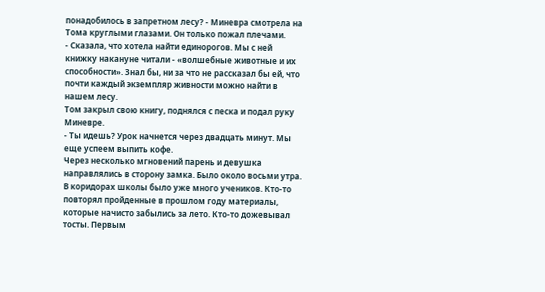понадобилось в запретном лесу? - Миневра смотрела на Тома круглыми глазами. Он только пожал плечами.
- Сказала, что хотела найти единорогов. Мы с ней книжку накануне читали - «волшебные животные и их способности». Знал бы, ни за что не рассказал бы ей, что почти каждый экземпляр живности можно найти в нашем лесу.
Том закрыл свою книгу, поднялся с песка и подал руку Миневре.
- Ты идешь? Урок начнется через двадцать минут. Мы еще успеем выпить кофе.
Через несколько мгновений парень и девушка направлялись в сторону замка. Было около восьми утра.
В коридорах школы было уже много учеников. Кто-то повторял пройденные в прошлом году материалы, которые начисто забылись за лето. Кто-то дожевывал тосты. Первым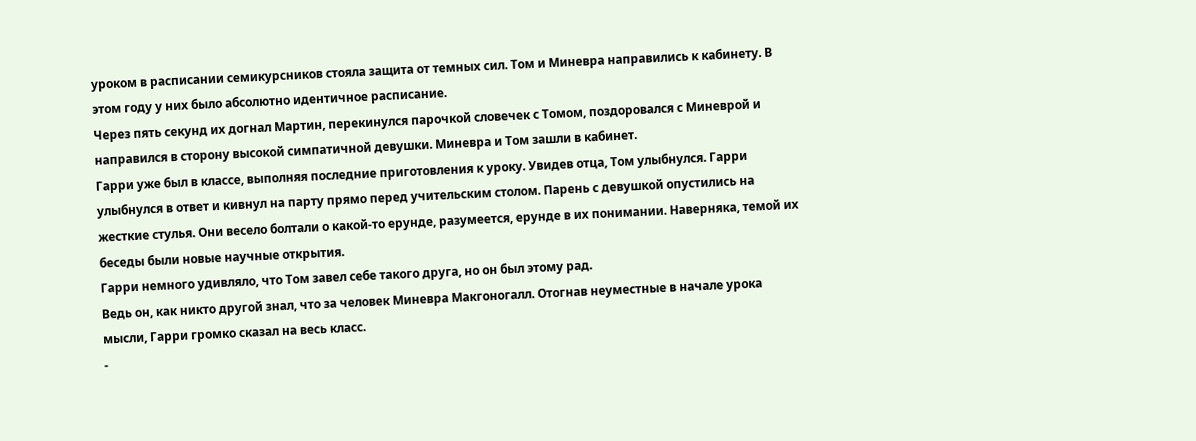уроком в расписании семикурсников стояла защита от темных сил. Том и Миневра направились к кабинету. В этом году у них было абсолютно идентичное расписание.
Через пять секунд их догнал Мартин, перекинулся парочкой словечек с Томом, поздоровался с Миневрой и направился в сторону высокой симпатичной девушки. Миневра и Том зашли в кабинет.
Гарри уже был в классе, выполняя последние приготовления к уроку. Увидев отца, Том улыбнулся. Гарри улыбнулся в ответ и кивнул на парту прямо перед учительским столом. Парень с девушкой опустились на жесткие стулья. Они весело болтали о какой-то ерунде, разумеется, ерунде в их понимании. Наверняка, темой их беседы были новые научные открытия.
Гарри немного удивляло, что Том завел себе такого друга, но он был этому рад.
Ведь он, как никто другой знал, что за человек Миневра Макгоногалл. Отогнав неуместные в начале урока мысли, Гарри громко сказал на весь класс.
-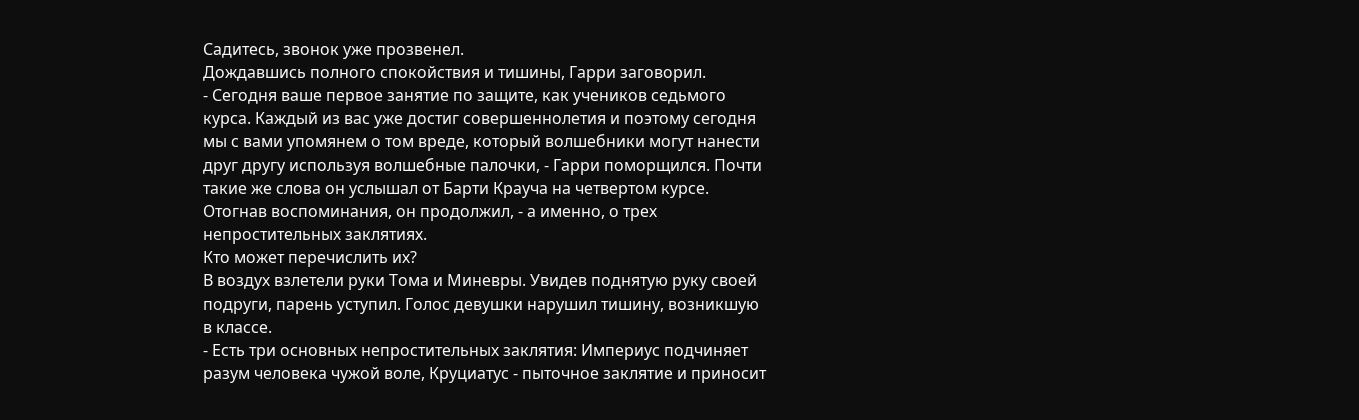Садитесь, звонок уже прозвенел.
Дождавшись полного спокойствия и тишины, Гарри заговорил.
- Сегодня ваше первое занятие по защите, как учеников седьмого курса. Каждый из вас уже достиг совершеннолетия и поэтому сегодня мы с вами упомянем о том вреде, который волшебники могут нанести друг другу используя волшебные палочки, - Гарри поморщился. Почти такие же слова он услышал от Барти Крауча на четвертом курсе. Отогнав воспоминания, он продолжил, - а именно, о трех непростительных заклятиях.
Кто может перечислить их?
В воздух взлетели руки Тома и Миневры. Увидев поднятую руку своей подруги, парень уступил. Голос девушки нарушил тишину, возникшую в классе.
- Есть три основных непростительных заклятия: Империус подчиняет разум человека чужой воле, Круциатус - пыточное заклятие и приносит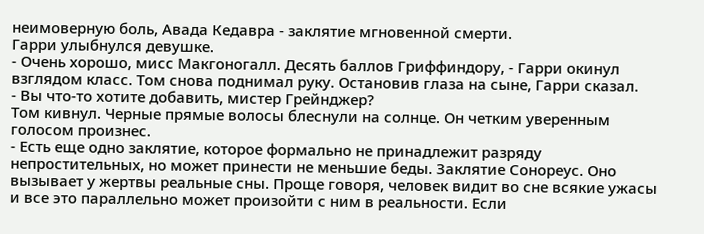неимоверную боль, Авада Кедавра - заклятие мгновенной смерти.
Гарри улыбнулся девушке.
- Очень хорошо, мисс Макгоногалл. Десять баллов Гриффиндору, - Гарри окинул взглядом класс. Том снова поднимал руку. Остановив глаза на сыне, Гарри сказал.
- Вы что-то хотите добавить, мистер Грейнджер?
Том кивнул. Черные прямые волосы блеснули на солнце. Он четким уверенным голосом произнес.
- Есть еще одно заклятие, которое формально не принадлежит разряду непростительных, но может принести не меньшие беды. Заклятие Сонореус. Оно вызывает у жертвы реальные сны. Проще говоря, человек видит во сне всякие ужасы и все это параллельно может произойти с ним в реальности. Если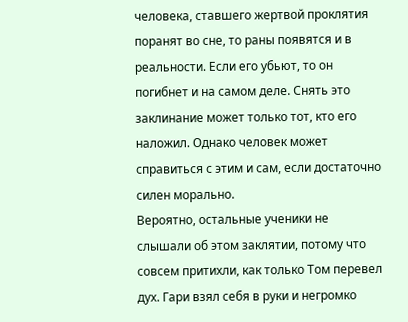человека, ставшего жертвой проклятия поранят во сне, то раны появятся и в реальности. Если его убьют, то он погибнет и на самом деле. Снять это заклинание может только тот, кто его наложил. Однако человек может справиться с этим и сам, если достаточно силен морально.
Вероятно, остальные ученики не слышали об этом заклятии, потому что совсем притихли, как только Том перевел дух. Гари взял себя в руки и негромко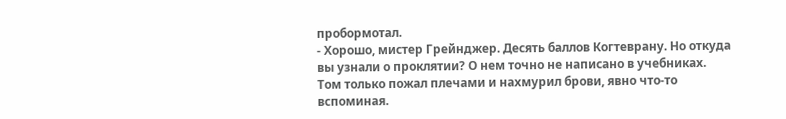пробормотал.
- Хорошо, мистер Грейнджер. Десять баллов Когтеврану. Но откуда вы узнали о проклятии? О нем точно не написано в учебниках.
Том только пожал плечами и нахмурил брови, явно что-то вспоминая.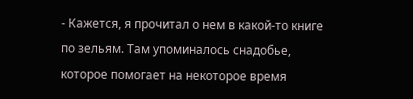- Кажется, я прочитал о нем в какой-то книге по зельям. Там упоминалось снадобье, которое помогает на некоторое время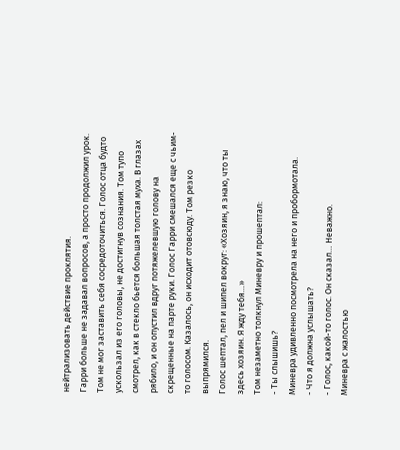нейтрализовать действие проклятия.
Гарри больше не задавал вопросов, а просто продолжил урок. Том не мог заставить себя сосредоточиться. Голос отца будто ускользал из его головы, не достигнув сознания. Том тупо смотрел, как в стекло бьется большая толстая муха. В глазах рябило, и он опустил вдруг потяжелевшую голову на скрещенные на парте руки. Голос Гарри смешался еще с чьим-то голосом. Казалось, он исходит отовсюду. Том резко выпрямился.
Голос шептал, пел и шипел вокруг: «Хозяин, я знаю, что ты здесь хозяин. Я жду тебя…»
Том незаметно толкнул Миневру и прошептал:
- Ты слышишь?
Миневра удивленно посмотрела на него и пробормотала.
- Что я должна услышать?
- Голос, какой-то голос. Он сказал… Неважно.
Миневра с жалостью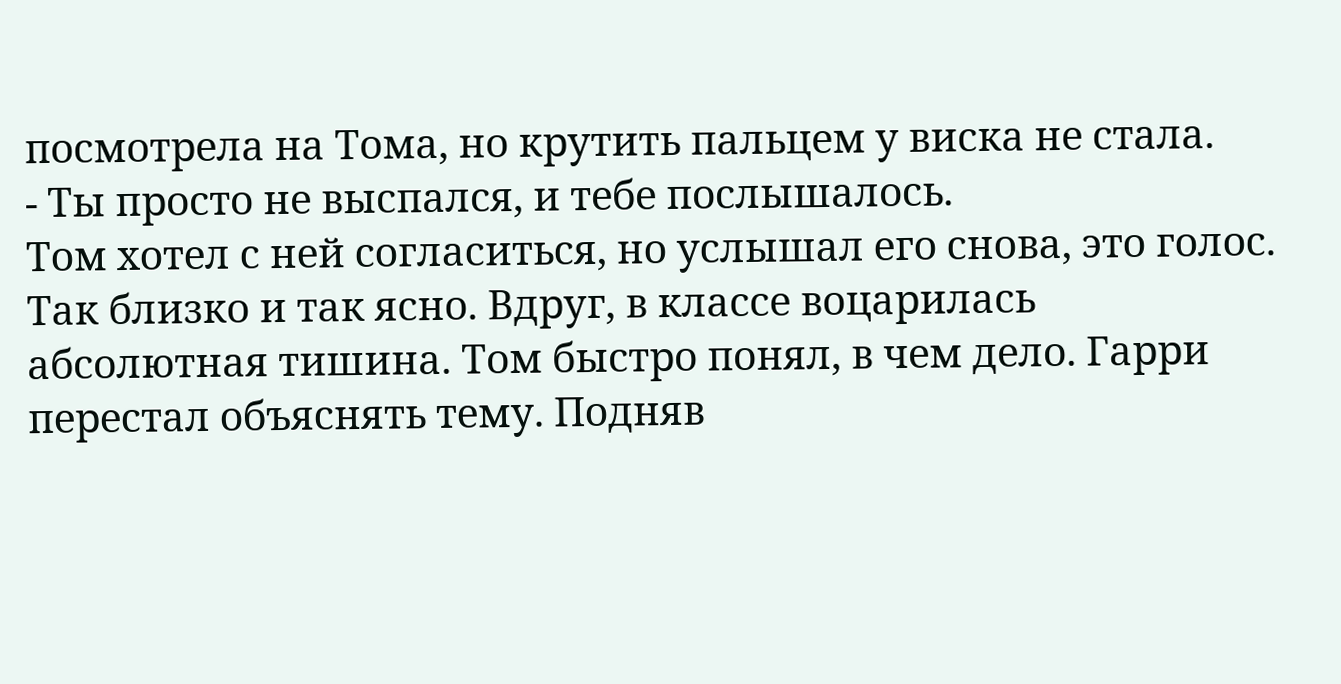посмотрела на Тома, но крутить пальцем у виска не стала.
- Ты просто не выспался, и тебе послышалось.
Том хотел с ней согласиться, но услышал его снова, это голос. Так близко и так ясно. Вдруг, в классе воцарилась абсолютная тишина. Том быстро понял, в чем дело. Гарри перестал объяснять тему. Подняв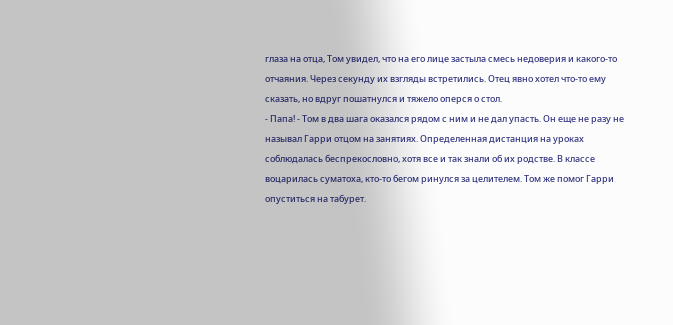глаза на отца, Том увидел, что на его лице застыла смесь недоверия и какого-то отчаяния. Через секунду их взгляды встретились. Отец явно хотел что-то ему сказать, но вдруг пошатнулся и тяжело оперся о стол.
- Папа! - Том в два шага оказался рядом с ним и не дал упасть. Он еще не разу не называл Гарри отцом на занятиях. Определенная дистанция на уроках соблюдалась беспрекословно, хотя все и так знали об их родстве. В классе воцарилась суматоха, кто-то бегом ринулся за целителем. Том же помог Гарри опуститься на табурет.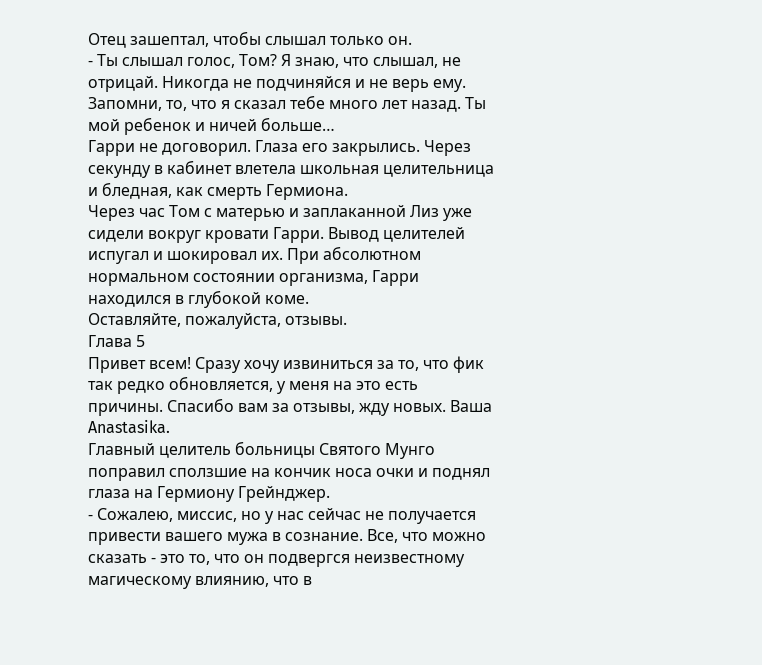Отец зашептал, чтобы слышал только он.
- Ты слышал голос, Том? Я знаю, что слышал, не отрицай. Никогда не подчиняйся и не верь ему. Запомни, то, что я сказал тебе много лет назад. Ты мой ребенок и ничей больше…
Гарри не договорил. Глаза его закрылись. Через секунду в кабинет влетела школьная целительница и бледная, как смерть Гермиона.
Через час Том с матерью и заплаканной Лиз уже сидели вокруг кровати Гарри. Вывод целителей испугал и шокировал их. При абсолютном нормальном состоянии организма, Гарри находился в глубокой коме.
Оставляйте, пожалуйста, отзывы.
Глава 5
Привет всем! Сразу хочу извиниться за то, что фик так редко обновляется, у меня на это есть причины. Спасибо вам за отзывы, жду новых. Ваша Anastasika.
Главный целитель больницы Святого Мунго поправил сползшие на кончик носа очки и поднял глаза на Гермиону Грейнджер.
- Сожалею, миссис, но у нас сейчас не получается привести вашего мужа в сознание. Все, что можно сказать - это то, что он подвергся неизвестному магическому влиянию, что в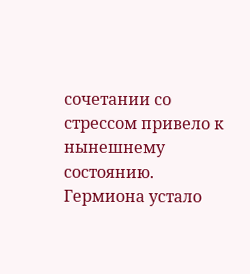сочетании со стрессом привело к нынешнему состоянию.
Гермиона устало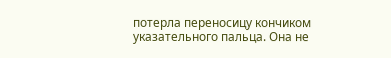потерла переносицу кончиком указательного пальца. Она не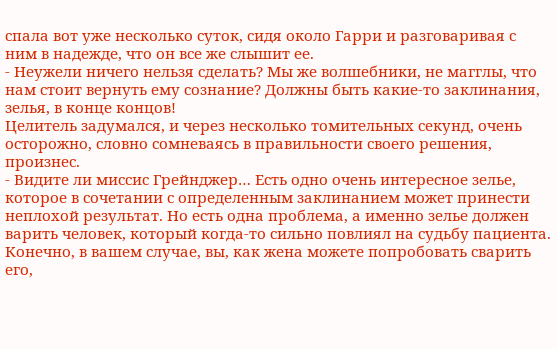спала вот уже несколько суток, сидя около Гарри и разговаривая с ним в надежде, что он все же слышит ее.
- Неужели ничего нельзя сделать? Мы же волшебники, не магглы, что нам стоит вернуть ему сознание? Должны быть какие-то заклинания, зелья, в конце концов!
Целитель задумался, и через несколько томительных секунд, очень осторожно, словно сомневаясь в правильности своего решения, произнес.
- Видите ли миссис Грейнджер… Есть одно очень интересное зелье, которое в сочетании с определенным заклинанием может принести неплохой результат. Но есть одна проблема, а именно зелье должен варить человек, который когда-то сильно повлиял на судьбу пациента. Конечно, в вашем случае, вы, как жена можете попробовать сварить его,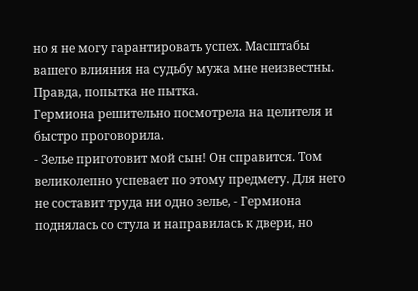но я не могу гарантировать успех. Масштабы вашего влияния на судьбу мужа мне неизвестны. Правда, попытка не пытка.
Гермиона решительно посмотрела на целителя и быстро проговорила.
- Зелье приготовит мой сын! Он справится. Том великолепно успевает по этому предмету. Для него не составит труда ни одно зелье, - Гермиона поднялась со стула и направилась к двери, но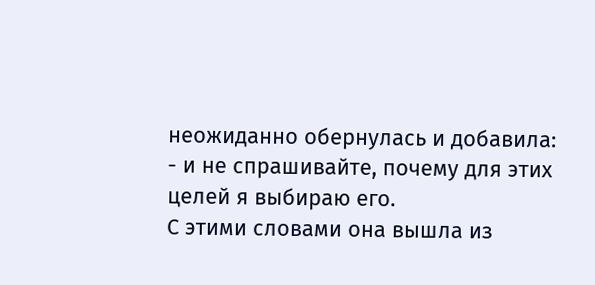неожиданно обернулась и добавила: - и не спрашивайте, почему для этих целей я выбираю его.
С этими словами она вышла из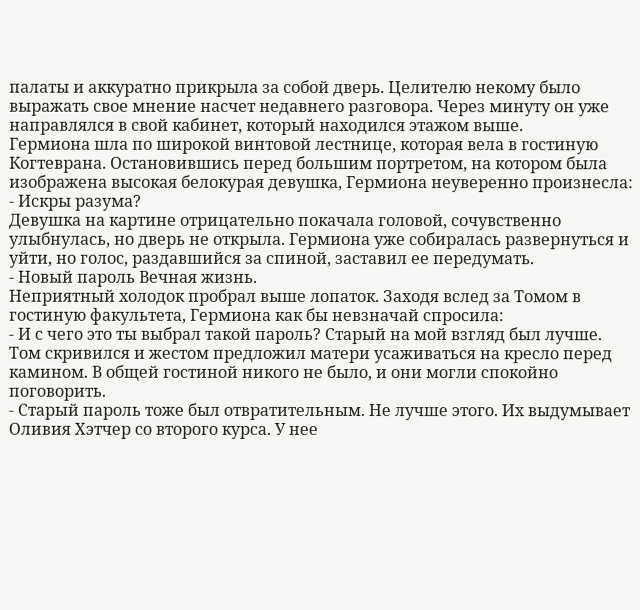палаты и аккуратно прикрыла за собой дверь. Целителю некому было выражать свое мнение насчет недавнего разговора. Через минуту он уже направлялся в свой кабинет, который находился этажом выше.
Гермиона шла по широкой винтовой лестнице, которая вела в гостиную Когтеврана. Остановившись перед большим портретом, на котором была изображена высокая белокурая девушка, Гермиона неуверенно произнесла:
- Искры разума?
Девушка на картине отрицательно покачала головой, сочувственно улыбнулась, но дверь не открыла. Гермиона уже собиралась развернуться и уйти, но голос, раздавшийся за спиной, заставил ее передумать.
- Новый пароль Вечная жизнь.
Неприятный холодок пробрал выше лопаток. Заходя вслед за Томом в гостиную факультета, Гермиона как бы невзначай спросила:
- И с чего это ты выбрал такой пароль? Старый на мой взгляд был лучше.
Том скривился и жестом предложил матери усаживаться на кресло перед камином. В общей гостиной никого не было, и они могли спокойно поговорить.
- Старый пароль тоже был отвратительным. Не лучше этого. Их выдумывает Оливия Хэтчер со второго курса. У нее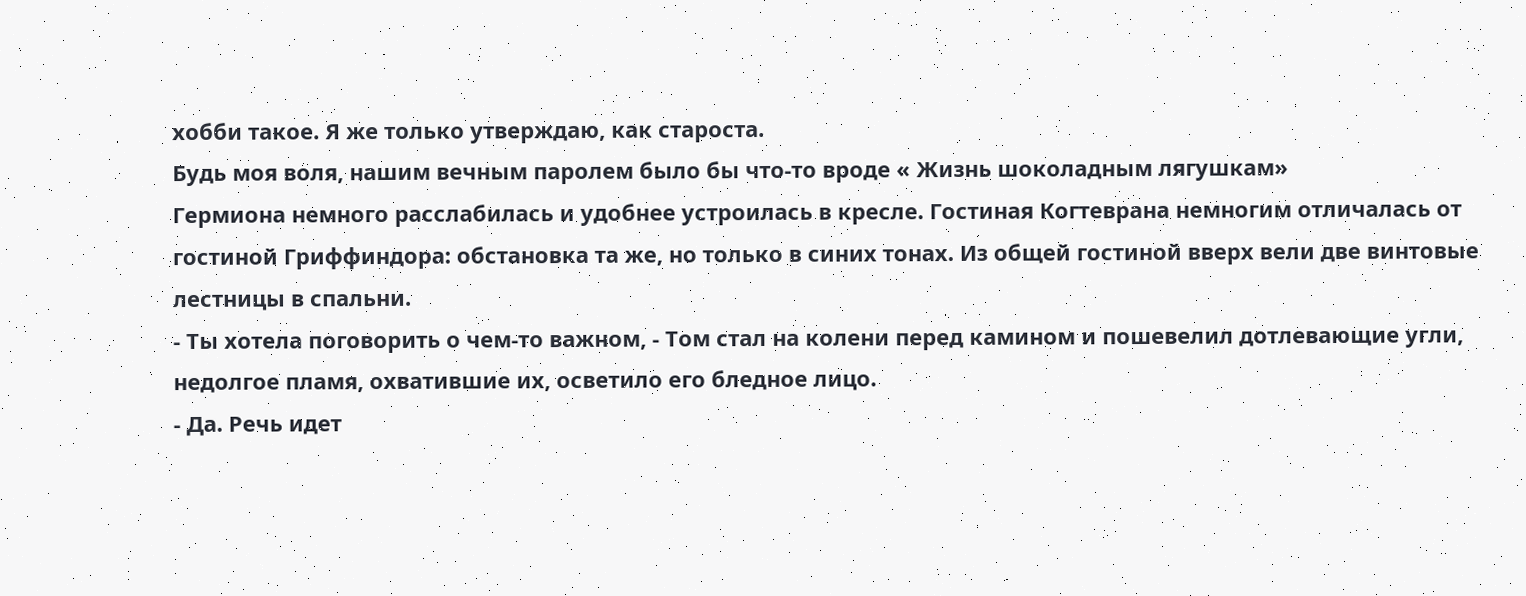хобби такое. Я же только утверждаю, как староста.
Будь моя воля, нашим вечным паролем было бы что-то вроде « Жизнь шоколадным лягушкам»
Гермиона немного расслабилась и удобнее устроилась в кресле. Гостиная Когтеврана немногим отличалась от гостиной Гриффиндора: обстановка та же, но только в синих тонах. Из общей гостиной вверх вели две винтовые лестницы в спальни.
- Ты хотела поговорить о чем-то важном, - Том стал на колени перед камином и пошевелил дотлевающие угли, недолгое пламя, охватившие их, осветило его бледное лицо.
- Да. Речь идет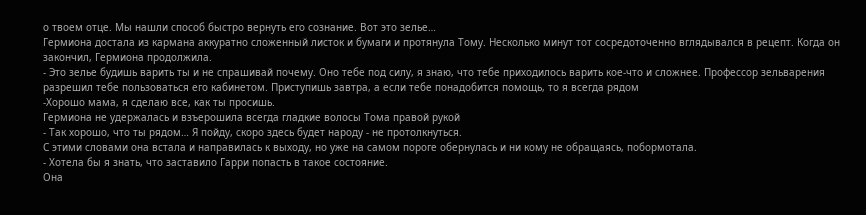о твоем отце. Мы нашли способ быстро вернуть его сознание. Вот это зелье…
Гермиона достала из кармана аккуратно сложенный листок и бумаги и протянула Тому. Несколько минут тот сосредоточенно вглядывался в рецепт. Когда он закончил, Гермиона продолжила.
- Это зелье будишь варить ты и не спрашивай почему. Оно тебе под силу, я знаю, что тебе приходилось варить кое-что и сложнее. Профессор зельварения разрешил тебе пользоваться его кабинетом. Приступишь завтра, а если тебе понадобится помощь, то я всегда рядом
-Хорошо мама, я сделаю все, как ты просишь.
Гермиона не удержалась и взъерошила всегда гладкие волосы Тома правой рукой
- Так хорошо, что ты рядом… Я пойду, скоро здесь будет народу - не протолкнуться.
С этими словами она встала и направилась к выходу, но уже на самом пороге обернулась и ни кому не обращаясь, побормотала.
- Хотела бы я знать, что заставило Гарри попасть в такое состояние.
Она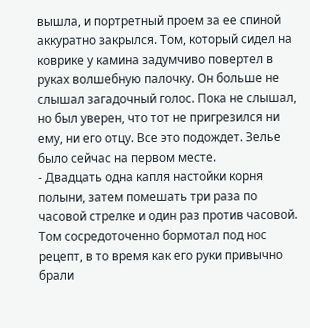вышла, и портретный проем за ее спиной аккуратно закрылся. Том, который сидел на коврике у камина задумчиво повертел в руках волшебную палочку. Он больше не слышал загадочный голос. Пока не слышал, но был уверен, что тот не пригрезился ни ему, ни его отцу. Все это подождет. Зелье было сейчас на первом месте.
- Двадцать одна капля настойки корня полыни, затем помешать три раза по часовой стрелке и один раз против часовой.
Том сосредоточенно бормотал под нос рецепт, в то время как его руки привычно брали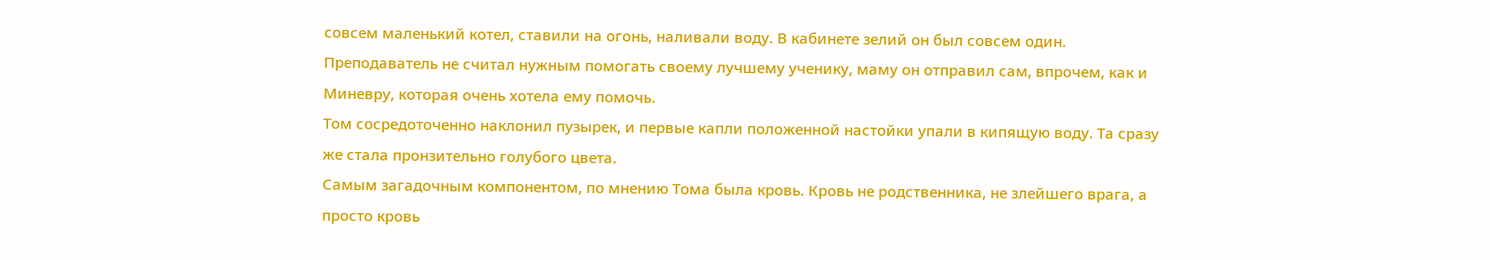совсем маленький котел, ставили на огонь, наливали воду. В кабинете зелий он был совсем один. Преподаватель не считал нужным помогать своему лучшему ученику, маму он отправил сам, впрочем, как и Миневру, которая очень хотела ему помочь.
Том сосредоточенно наклонил пузырек, и первые капли положенной настойки упали в кипящую воду. Та сразу же стала пронзительно голубого цвета.
Самым загадочным компонентом, по мнению Тома была кровь. Кровь не родственника, не злейшего врага, а просто кровь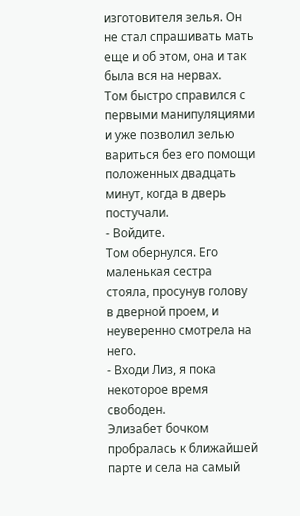изготовителя зелья. Он не стал спрашивать мать еще и об этом, она и так была вся на нервах.
Том быстро справился с первыми манипуляциями и уже позволил зелью вариться без его помощи положенных двадцать минут, когда в дверь постучали.
- Войдите.
Том обернулся. Его маленькая сестра стояла, просунув голову в дверной проем, и неуверенно смотрела на него.
- Входи Лиз, я пока некоторое время свободен.
Элизабет бочком пробралась к ближайшей парте и села на самый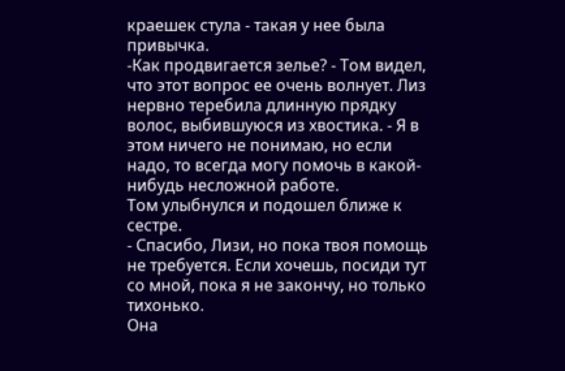краешек стула - такая у нее была привычка.
-Как продвигается зелье? - Том видел, что этот вопрос ее очень волнует. Лиз нервно теребила длинную прядку волос, выбившуюся из хвостика. - Я в этом ничего не понимаю, но если надо, то всегда могу помочь в какой-нибудь несложной работе.
Том улыбнулся и подошел ближе к сестре.
- Спасибо, Лизи, но пока твоя помощь не требуется. Если хочешь, посиди тут со мной, пока я не закончу, но только тихонько.
Она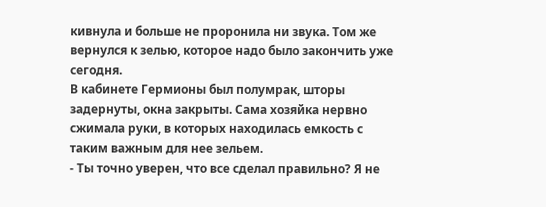кивнула и больше не проронила ни звука. Том же вернулся к зелью, которое надо было закончить уже сегодня.
В кабинете Гермионы был полумрак, шторы задернуты, окна закрыты. Сама хозяйка нервно сжимала руки, в которых находилась емкость с таким важным для нее зельем.
- Ты точно уверен, что все сделал правильно? Я не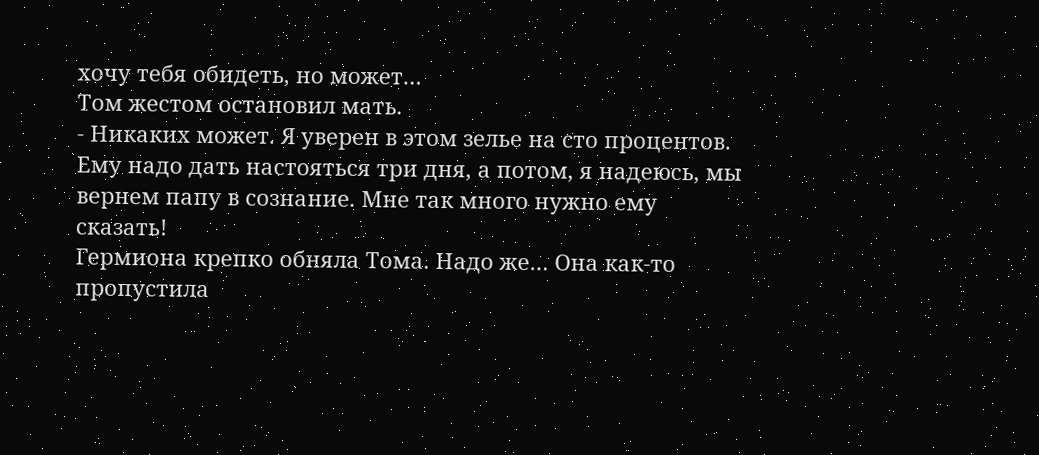хочу тебя обидеть, но может…
Том жестом остановил мать.
- Никаких может. Я уверен в этом зелье на сто процентов. Ему надо дать настояться три дня, а потом, я надеюсь, мы вернем папу в сознание. Мне так много нужно ему сказать!
Гермиона крепко обняла Тома. Надо же… Она как-то пропустила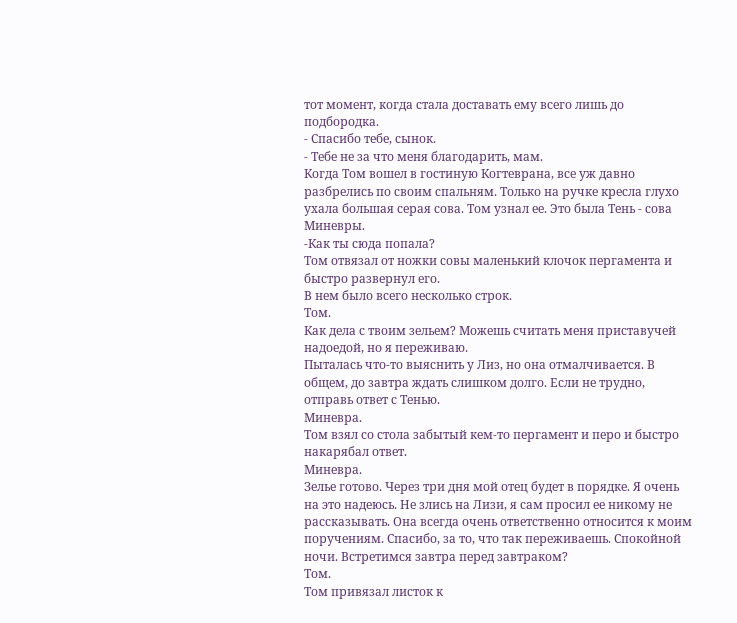тот момент, когда стала доставать ему всего лишь до подбородка.
- Спасибо тебе, сынок.
- Тебе не за что меня благодарить, мам.
Когда Том вошел в гостиную Когтеврана, все уж давно разбрелись по своим спальням. Только на ручке кресла глухо ухала большая серая сова. Том узнал ее. Это была Тень - сова Миневры.
-Как ты сюда попала?
Том отвязал от ножки совы маленький клочок пергамента и быстро развернул его.
В нем было всего несколько строк.
Том.
Как дела с твоим зельем? Можешь считать меня приставучей надоедой, но я переживаю.
Пыталась что-то выяснить у Лиз, но она отмалчивается. В общем, до завтра ждать слишком долго. Если не трудно, отправь ответ с Тенью.
Миневра.
Том взял со стола забытый кем-то пергамент и перо и быстро накарябал ответ.
Миневра.
Зелье готово. Через три дня мой отец будет в порядке. Я очень на это надеюсь. Не злись на Лизи, я сам просил ее никому не рассказывать. Она всегда очень ответственно относится к моим поручениям. Спасибо, за то, что так переживаешь. Спокойной ночи. Встретимся завтра перед завтраком?
Том.
Том привязал листок к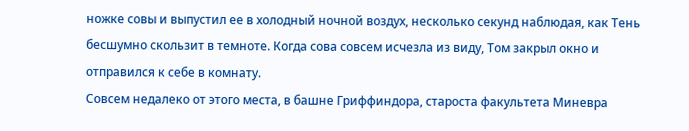ножке совы и выпустил ее в холодный ночной воздух, несколько секунд наблюдая, как Тень бесшумно скользит в темноте. Когда сова совсем исчезла из виду, Том закрыл окно и отправился к себе в комнату.
Совсем недалеко от этого места, в башне Гриффиндора, староста факультета Миневра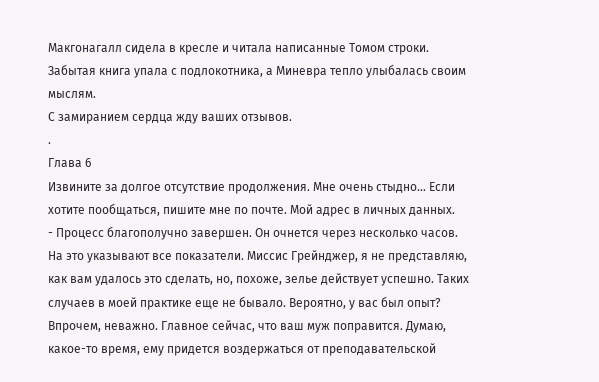Макгонагалл сидела в кресле и читала написанные Томом строки. Забытая книга упала с подлокотника, а Миневра тепло улыбалась своим мыслям.
С замиранием сердца жду ваших отзывов.
.
Глава 6
Извините за долгое отсутствие продолжения. Мне очень стыдно… Если хотите пообщаться, пишите мне по почте. Мой адрес в личных данных.
- Процесс благополучно завершен. Он очнется через несколько часов. На это указывают все показатели. Миссис Грейнджер, я не представляю, как вам удалось это сделать, но, похоже, зелье действует успешно. Таких случаев в моей практике еще не бывало. Вероятно, у вас был опыт? Впрочем, неважно. Главное сейчас, что ваш муж поправится. Думаю, какое-то время, ему придется воздержаться от преподавательской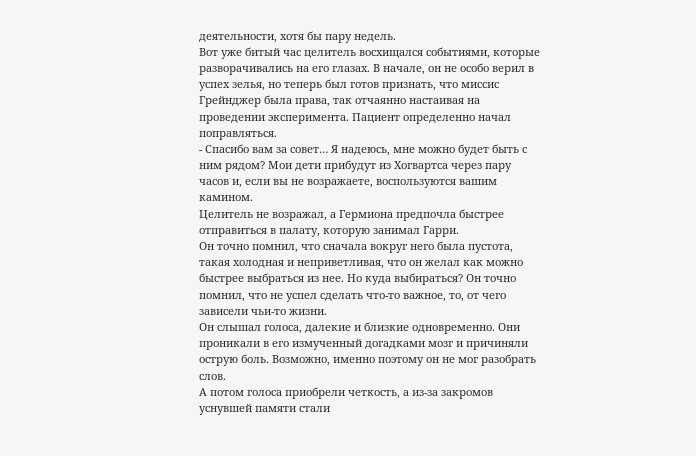деятельности, хотя бы пару недель.
Вот уже битый час целитель восхищался событиями, которые разворачивались на его глазах. В начале, он не особо верил в успех зелья, но теперь был готов признать, что миссис Грейнджер была права, так отчаянно настаивая на проведении эксперимента. Пациент определенно начал поправляться.
- Спасибо вам за совет… Я надеюсь, мне можно будет быть с ним рядом? Мои дети прибудут из Хогвартса через пару часов и, если вы не возражаете, воспользуются вашим камином.
Целитель не возражал, а Гермиона предпочла быстрее отправиться в палату, которую занимал Гарри.
Он точно помнил, что сначала вокруг него была пустота, такая холодная и неприветливая, что он желал как можно быстрее выбраться из нее. Но куда выбираться? Он точно помнил, что не успел сделать что-то важное, то, от чего зависели чьи-то жизни.
Он слышал голоса, далекие и близкие одновременно. Они проникали в его измученный догадками мозг и причиняли острую боль. Возможно, именно поэтому он не мог разобрать слов.
А потом голоса приобрели четкость, а из-за закромов уснувшей памяти стали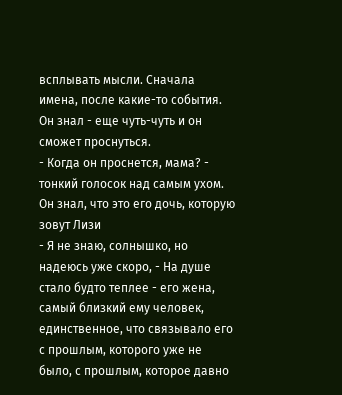всплывать мысли. Сначала имена, после какие-то события. Он знал - еще чуть-чуть и он сможет проснуться.
- Когда он проснется, мама? - тонкий голосок над самым ухом. Он знал, что это его дочь, которую зовут Лизи
- Я не знаю, солнышко, но надеюсь уже скоро, - На душе стало будто теплее - его жена, самый близкий ему человек, единственное, что связывало его с прошлым, которого уже не было, с прошлым, которое давно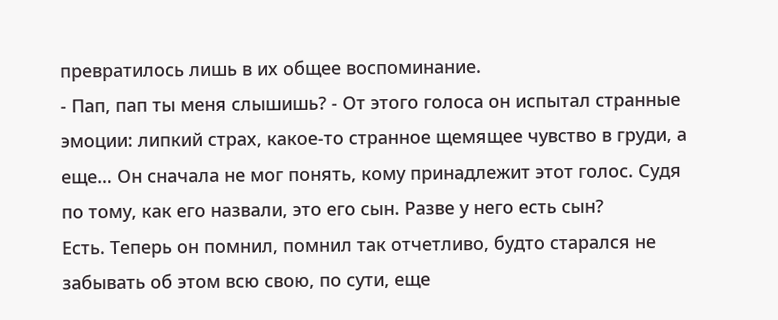превратилось лишь в их общее воспоминание.
- Пап, пап ты меня слышишь? - От этого голоса он испытал странные эмоции: липкий страх, какое-то странное щемящее чувство в груди, а еще… Он сначала не мог понять, кому принадлежит этот голос. Судя по тому, как его назвали, это его сын. Разве у него есть сын?
Есть. Теперь он помнил, помнил так отчетливо, будто старался не забывать об этом всю свою, по сути, еще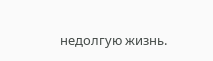недолгую жизнь.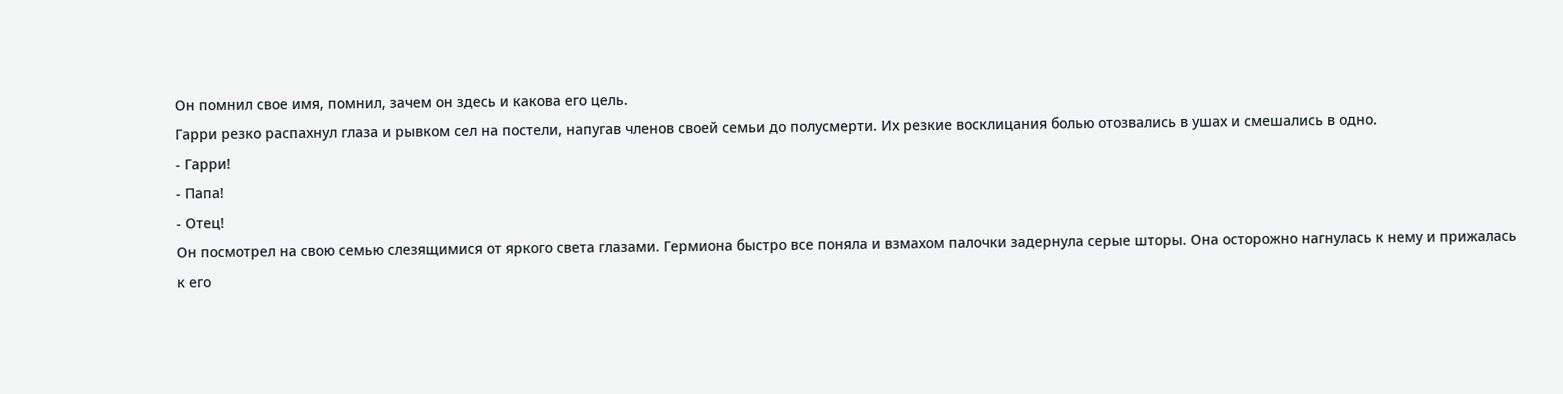Он помнил свое имя, помнил, зачем он здесь и какова его цель.
Гарри резко распахнул глаза и рывком сел на постели, напугав членов своей семьи до полусмерти. Их резкие восклицания болью отозвались в ушах и смешались в одно.
- Гарри!
- Папа!
- Отец!
Он посмотрел на свою семью слезящимися от яркого света глазами. Гермиона быстро все поняла и взмахом палочки задернула серые шторы. Она осторожно нагнулась к нему и прижалась к его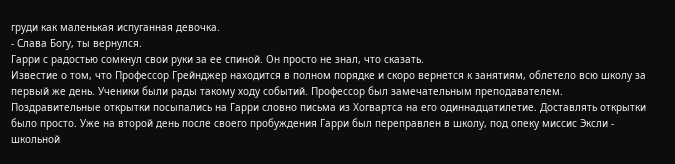груди как маленькая испуганная девочка.
- Слава Богу, ты вернулся.
Гарри с радостью сомкнул свои руки за ее спиной. Он просто не знал, что сказать.
Известие о том, что Профессор Грейнджер находится в полном порядке и скоро вернется к занятиям, облетело всю школу за первый же день. Ученики были рады такому ходу событий. Профессор был замечательным преподавателем.
Поздравительные открытки посыпались на Гарри словно письма из Хогвартса на его одиннадцатилетие. Доставлять открытки было просто. Уже на второй день после своего пробуждения Гарри был переправлен в школу, под опеку миссис Эксли - школьной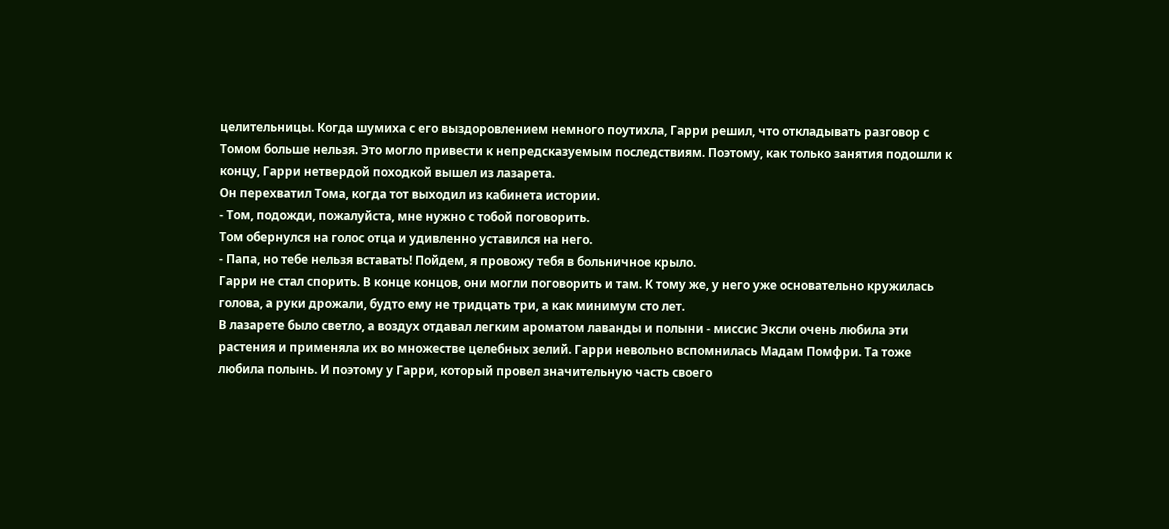целительницы. Когда шумиха с его выздоровлением немного поутихла, Гарри решил, что откладывать разговор с Томом больше нельзя. Это могло привести к непредсказуемым последствиям. Поэтому, как только занятия подошли к концу, Гарри нетвердой походкой вышел из лазарета.
Он перехватил Тома, когда тот выходил из кабинета истории.
- Том, подожди, пожалуйста, мне нужно с тобой поговорить.
Том обернулся на голос отца и удивленно уставился на него.
- Папа, но тебе нельзя вставать! Пойдем, я провожу тебя в больничное крыло.
Гарри не стал спорить. В конце концов, они могли поговорить и там. К тому же, у него уже основательно кружилась голова, а руки дрожали, будто ему не тридцать три, а как минимум сто лет.
В лазарете было светло, а воздух отдавал легким ароматом лаванды и полыни - миссис Эксли очень любила эти растения и применяла их во множестве целебных зелий. Гарри невольно вспомнилась Мадам Помфри. Та тоже любила полынь. И поэтому у Гарри, который провел значительную часть своего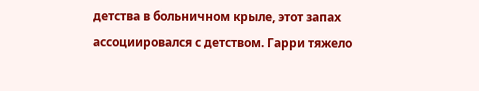детства в больничном крыле, этот запах ассоциировался с детством. Гарри тяжело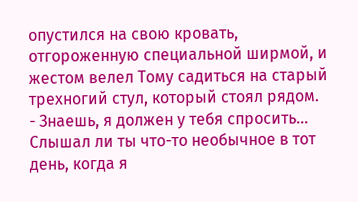опустился на свою кровать, отгороженную специальной ширмой, и жестом велел Тому садиться на старый трехногий стул, который стоял рядом.
- Знаешь, я должен у тебя спросить… Слышал ли ты что-то необычное в тот день, когда я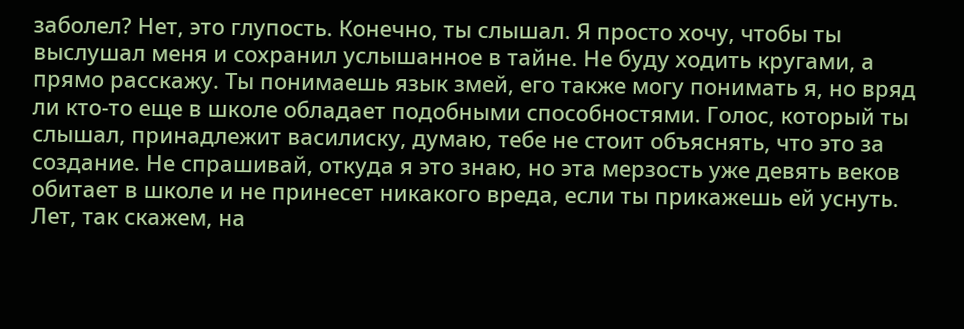заболел? Нет, это глупость. Конечно, ты слышал. Я просто хочу, чтобы ты выслушал меня и сохранил услышанное в тайне. Не буду ходить кругами, а прямо расскажу. Ты понимаешь язык змей, его также могу понимать я, но вряд ли кто-то еще в школе обладает подобными способностями. Голос, который ты слышал, принадлежит василиску, думаю, тебе не стоит объяснять, что это за создание. Не спрашивай, откуда я это знаю, но эта мерзость уже девять веков обитает в школе и не принесет никакого вреда, если ты прикажешь ей уснуть. Лет, так скажем, на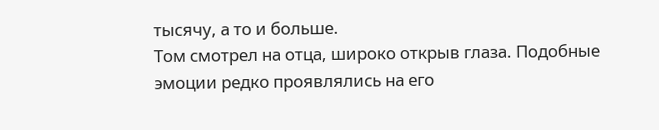тысячу, а то и больше.
Том смотрел на отца, широко открыв глаза. Подобные эмоции редко проявлялись на его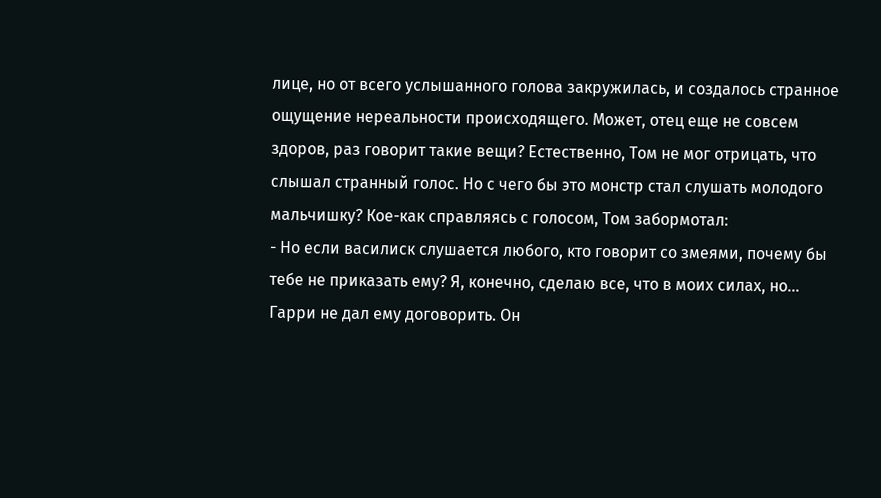лице, но от всего услышанного голова закружилась, и создалось странное ощущение нереальности происходящего. Может, отец еще не совсем здоров, раз говорит такие вещи? Естественно, Том не мог отрицать, что слышал странный голос. Но с чего бы это монстр стал слушать молодого мальчишку? Кое-как справляясь с голосом, Том забормотал:
- Но если василиск слушается любого, кто говорит со змеями, почему бы тебе не приказать ему? Я, конечно, сделаю все, что в моих силах, но…
Гарри не дал ему договорить. Он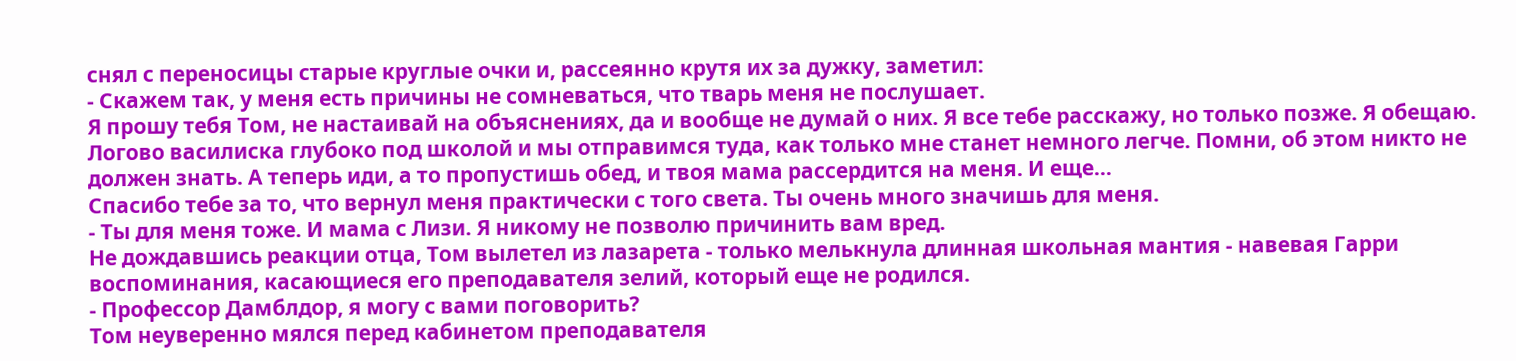снял с переносицы старые круглые очки и, рассеянно крутя их за дужку, заметил:
- Скажем так, у меня есть причины не сомневаться, что тварь меня не послушает.
Я прошу тебя Том, не настаивай на объяснениях, да и вообще не думай о них. Я все тебе расскажу, но только позже. Я обещаю. Логово василиска глубоко под школой и мы отправимся туда, как только мне станет немного легче. Помни, об этом никто не должен знать. А теперь иди, а то пропустишь обед, и твоя мама рассердится на меня. И еще…
Спасибо тебе за то, что вернул меня практически с того света. Ты очень много значишь для меня.
- Ты для меня тоже. И мама с Лизи. Я никому не позволю причинить вам вред.
Не дождавшись реакции отца, Том вылетел из лазарета - только мелькнула длинная школьная мантия - навевая Гарри воспоминания, касающиеся его преподавателя зелий, который еще не родился.
- Профессор Дамблдор, я могу с вами поговорить?
Том неуверенно мялся перед кабинетом преподавателя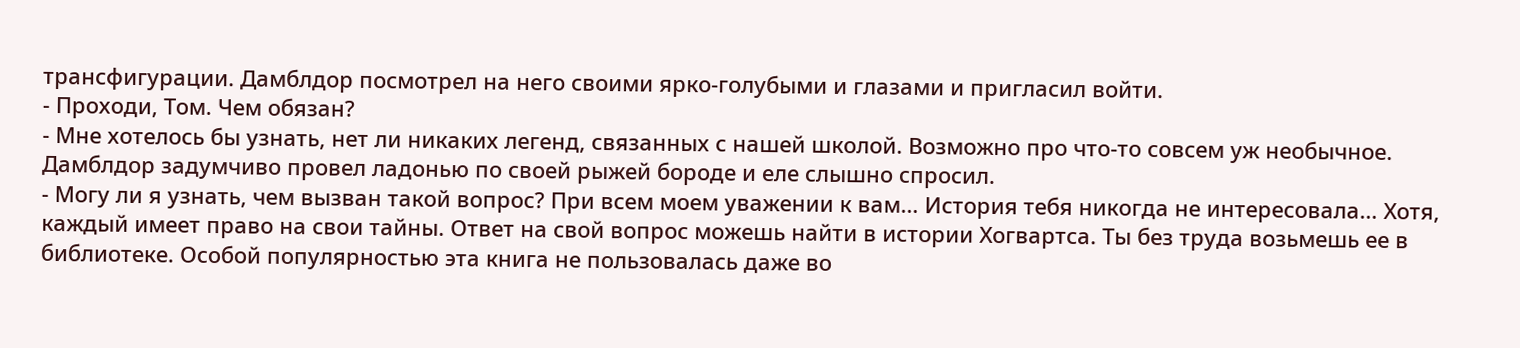трансфигурации. Дамблдор посмотрел на него своими ярко-голубыми и глазами и пригласил войти.
- Проходи, Том. Чем обязан?
- Мне хотелось бы узнать, нет ли никаких легенд, связанных с нашей школой. Возможно про что-то совсем уж необычное.
Дамблдор задумчиво провел ладонью по своей рыжей бороде и еле слышно спросил.
- Могу ли я узнать, чем вызван такой вопрос? При всем моем уважении к вам… История тебя никогда не интересовала… Хотя, каждый имеет право на свои тайны. Ответ на свой вопрос можешь найти в истории Хогвартса. Ты без труда возьмешь ее в библиотеке. Особой популярностью эта книга не пользовалась даже во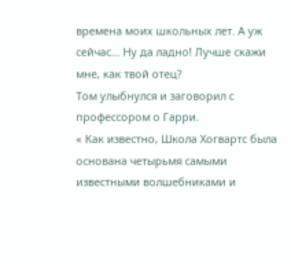времена моих школьных лет. А уж сейчас… Ну да ладно! Лучше скажи мне, как твой отец?
Том улыбнулся и заговорил с профессором о Гарри.
« Как известно, Школа Хогвартс была основана четырьмя самыми известными волшебниками и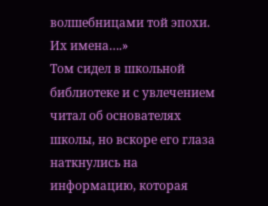волшебницами той эпохи. Их имена….»
Том сидел в школьной библиотеке и с увлечением читал об основателях школы, но вскоре его глаза наткнулись на информацию, которая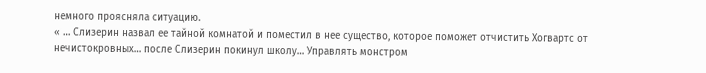немного проясняла ситуацию.
« … Слизерин назвал ее тайной комнатой и поместил в нее существо, которое поможет отчистить Хогвартс от нечистокровных… после Слизерин покинул школу… Управлять монстром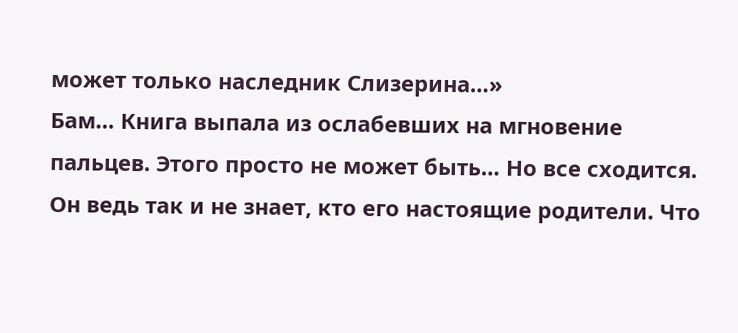может только наследник Слизерина…»
Бам… Книга выпала из ослабевших на мгновение пальцев. Этого просто не может быть… Но все сходится. Он ведь так и не знает, кто его настоящие родители. Что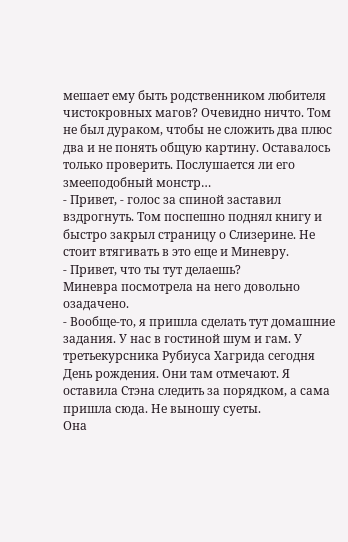мешает ему быть родственником любителя чистокровных магов? Очевидно ничто. Том не был дураком, чтобы не сложить два плюс два и не понять общую картину. Оставалось только проверить. Послушается ли его змееподобный монстр…
- Привет, - голос за спиной заставил вздрогнуть. Том поспешно поднял книгу и быстро закрыл страницу о Слизерине. Не стоит втягивать в это еще и Миневру.
- Привет, что ты тут делаешь?
Миневра посмотрела на него довольно озадачено.
- Вообще-то, я пришла сделать тут домашние задания. У нас в гостиной шум и гам. У третьекурсника Рубиуса Хагрида сегодня День рождения. Они там отмечают. Я оставила Стэна следить за порядком, а сама пришла сюда. Не выношу суеты.
Она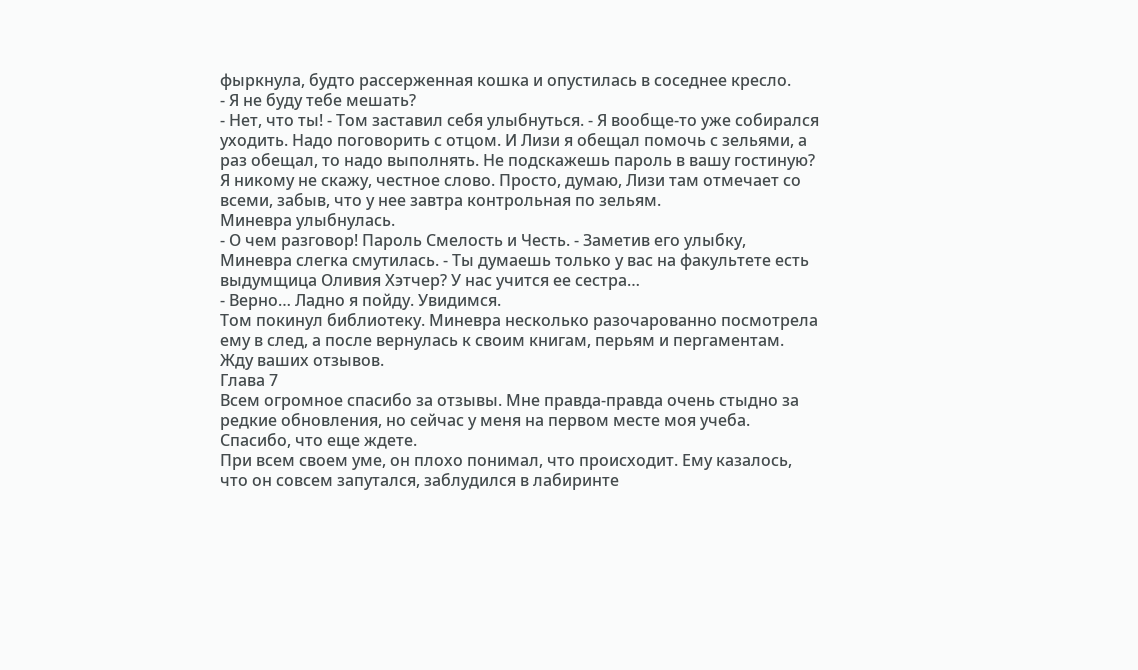фыркнула, будто рассерженная кошка и опустилась в соседнее кресло.
- Я не буду тебе мешать?
- Нет, что ты! - Том заставил себя улыбнуться. - Я вообще-то уже собирался уходить. Надо поговорить с отцом. И Лизи я обещал помочь с зельями, а раз обещал, то надо выполнять. Не подскажешь пароль в вашу гостиную? Я никому не скажу, честное слово. Просто, думаю, Лизи там отмечает со всеми, забыв, что у нее завтра контрольная по зельям.
Миневра улыбнулась.
- О чем разговор! Пароль Смелость и Честь. - Заметив его улыбку, Миневра слегка смутилась. - Ты думаешь только у вас на факультете есть выдумщица Оливия Хэтчер? У нас учится ее сестра…
- Верно… Ладно я пойду. Увидимся.
Том покинул библиотеку. Миневра несколько разочарованно посмотрела ему в след, а после вернулась к своим книгам, перьям и пергаментам.
Жду ваших отзывов.
Глава 7
Всем огромное спасибо за отзывы. Мне правда-правда очень стыдно за редкие обновления, но сейчас у меня на первом месте моя учеба. Спасибо, что еще ждете.
При всем своем уме, он плохо понимал, что происходит. Ему казалось, что он совсем запутался, заблудился в лабиринте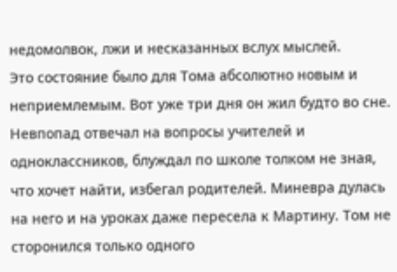недомолвок, лжи и несказанных вслух мыслей.
Это состояние было для Тома абсолютно новым и неприемлемым. Вот уже три дня он жил будто во сне. Невпопад отвечал на вопросы учителей и одноклассников, блуждал по школе толком не зная, что хочет найти, избегал родителей. Миневра дулась на него и на уроках даже пересела к Мартину. Том не сторонился только одного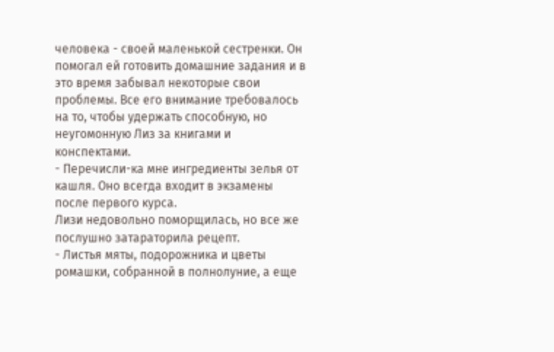человека - своей маленькой сестренки. Он помогал ей готовить домашние задания и в это время забывал некоторые свои проблемы. Все его внимание требовалось на то, чтобы удержать способную, но неугомонную Лиз за книгами и конспектами.
- Перечисли-ка мне ингредиенты зелья от кашля. Оно всегда входит в экзамены после первого курса.
Лизи недовольно поморщилась, но все же послушно затараторила рецепт.
- Листья мяты, подорожника и цветы ромашки, собранной в полнолуние, а еще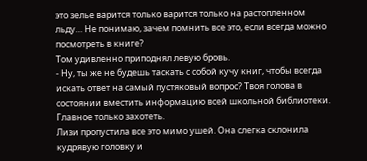это зелье варится только варится только на растопленном льду… Не понимаю, зачем помнить все это, если всегда можно посмотреть в книге?
Том удивленно приподнял левую бровь.
- Ну, ты же не будешь таскать с собой кучу книг, чтобы всегда искать ответ на самый пустяковый вопрос? Твоя голова в состоянии вместить информацию всей школьной библиотеки. Главное только захотеть.
Лизи пропустила все это мимо ушей. Она слегка склонила кудрявую головку и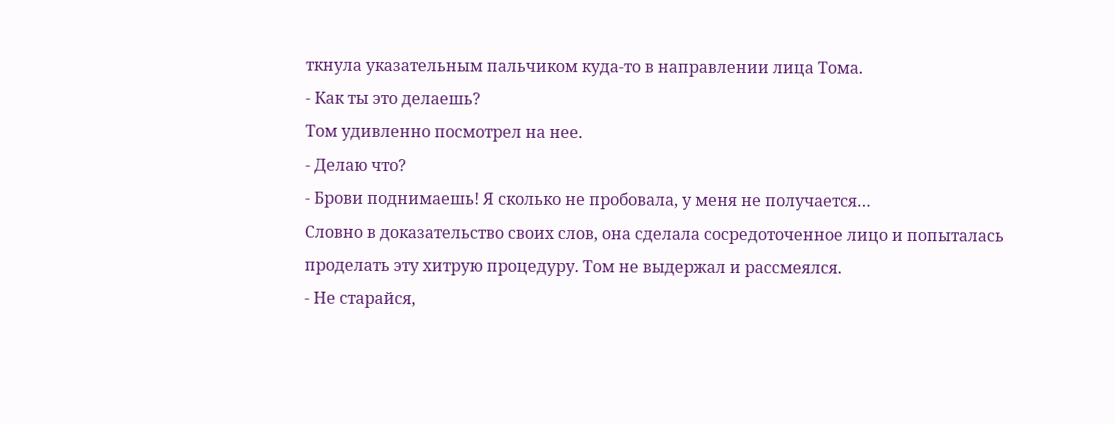ткнула указательным пальчиком куда-то в направлении лица Тома.
- Как ты это делаешь?
Том удивленно посмотрел на нее.
- Делаю что?
- Брови поднимаешь! Я сколько не пробовала, у меня не получается…
Словно в доказательство своих слов, она сделала сосредоточенное лицо и попыталась проделать эту хитрую процедуру. Том не выдержал и рассмеялся.
- Не старайся,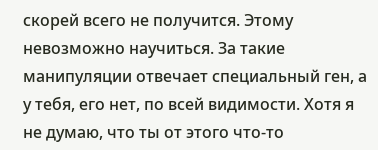скорей всего не получится. Этому невозможно научиться. За такие манипуляции отвечает специальный ген, а у тебя, его нет, по всей видимости. Хотя я не думаю, что ты от этого что-то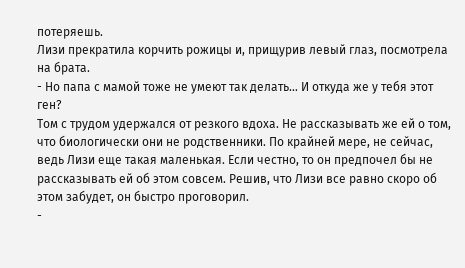потеряешь.
Лизи прекратила корчить рожицы и, прищурив левый глаз, посмотрела на брата.
- Но папа с мамой тоже не умеют так делать… И откуда же у тебя этот ген?
Том с трудом удержался от резкого вдоха. Не рассказывать же ей о том, что биологически они не родственники. По крайней мере, не сейчас, ведь Лизи еще такая маленькая. Если честно, то он предпочел бы не рассказывать ей об этом совсем. Решив, что Лизи все равно скоро об этом забудет, он быстро проговорил.
-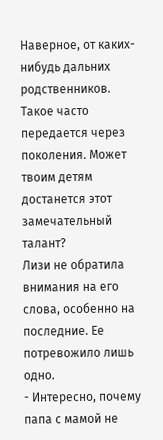Наверное, от каких-нибудь дальних родственников. Такое часто передается через поколения. Может твоим детям достанется этот замечательный талант?
Лизи не обратила внимания на его слова, особенно на последние. Ее потревожило лишь одно.
- Интересно, почему папа с мамой не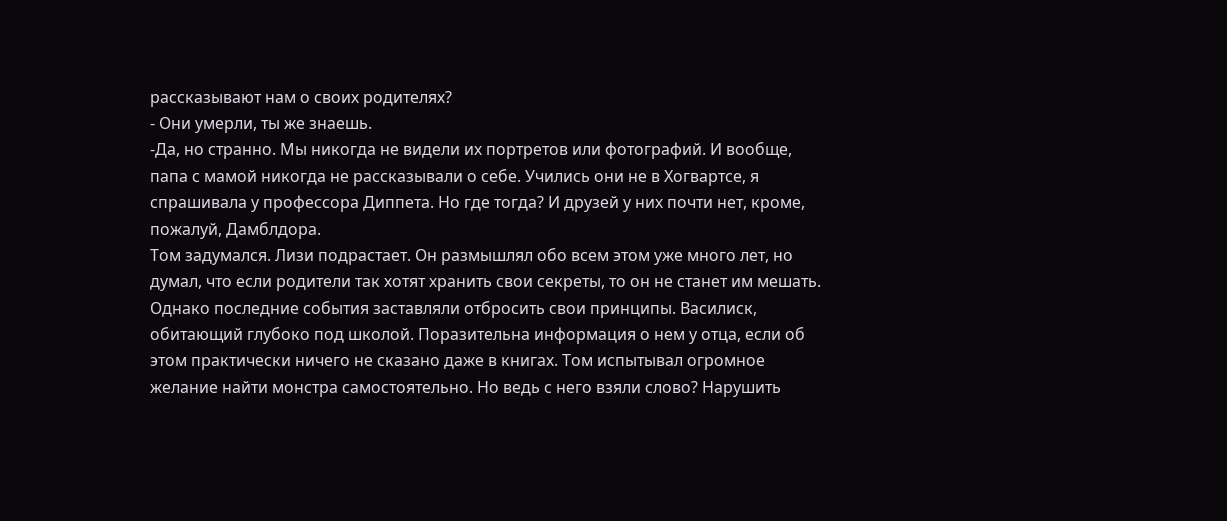рассказывают нам о своих родителях?
- Они умерли, ты же знаешь.
-Да, но странно. Мы никогда не видели их портретов или фотографий. И вообще, папа с мамой никогда не рассказывали о себе. Учились они не в Хогвартсе, я спрашивала у профессора Диппета. Но где тогда? И друзей у них почти нет, кроме, пожалуй, Дамблдора.
Том задумался. Лизи подрастает. Он размышлял обо всем этом уже много лет, но думал, что если родители так хотят хранить свои секреты, то он не станет им мешать. Однако последние события заставляли отбросить свои принципы. Василиск, обитающий глубоко под школой. Поразительна информация о нем у отца, если об этом практически ничего не сказано даже в книгах. Том испытывал огромное желание найти монстра самостоятельно. Но ведь с него взяли слово? Нарушить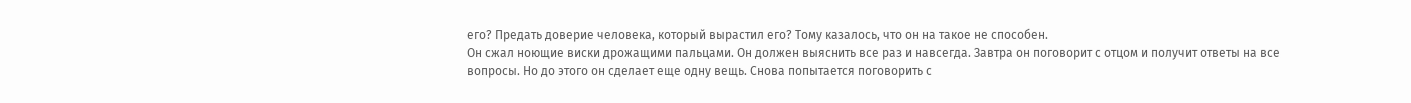его? Предать доверие человека, который вырастил его? Тому казалось, что он на такое не способен.
Он сжал ноющие виски дрожащими пальцами. Он должен выяснить все раз и навсегда. Завтра он поговорит с отцом и получит ответы на все вопросы. Но до этого он сделает еще одну вещь. Снова попытается поговорить с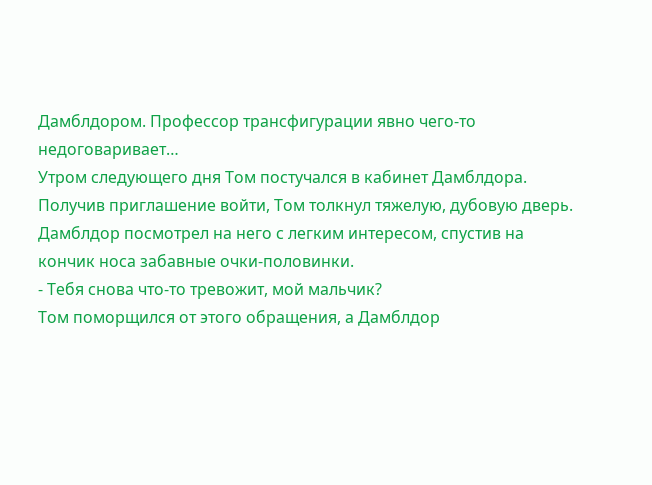Дамблдором. Профессор трансфигурации явно чего-то недоговаривает…
Утром следующего дня Том постучался в кабинет Дамблдора. Получив приглашение войти, Том толкнул тяжелую, дубовую дверь. Дамблдор посмотрел на него с легким интересом, спустив на кончик носа забавные очки-половинки.
- Тебя снова что-то тревожит, мой мальчик?
Том поморщился от этого обращения, а Дамблдор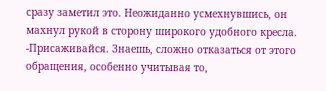сразу заметил это. Неожиданно усмехнувшись, он махнул рукой в сторону широкого удобного кресла.
-Присаживайся. Знаешь, сложно отказаться от этого обращения, особенно учитывая то,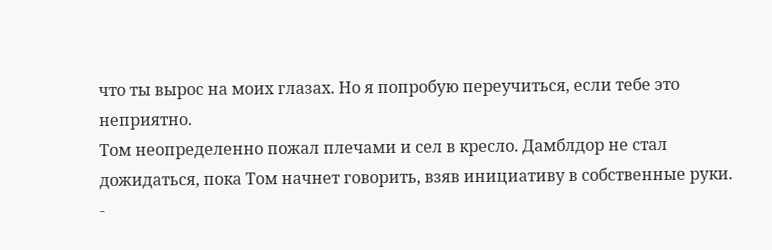что ты вырос на моих глазах. Но я попробую переучиться, если тебе это неприятно.
Том неопределенно пожал плечами и сел в кресло. Дамблдор не стал дожидаться, пока Том начнет говорить, взяв инициативу в собственные руки.
-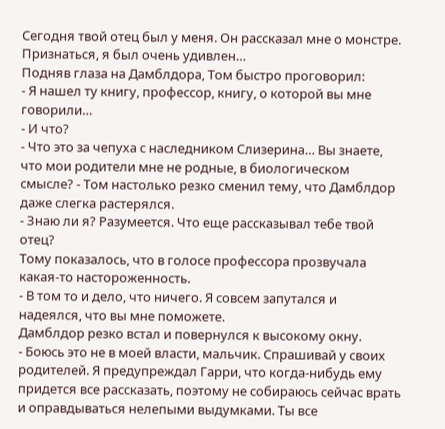Сегодня твой отец был у меня. Он рассказал мне о монстре. Признаться, я был очень удивлен…
Подняв глаза на Дамблдора, Том быстро проговорил:
- Я нашел ту книгу, профессор, книгу, о которой вы мне говорили…
- И что?
- Что это за чепуха с наследником Слизерина… Вы знаете, что мои родители мне не родные, в биологическом смысле? - Том настолько резко сменил тему, что Дамблдор даже слегка растерялся.
- Знаю ли я? Разумеется. Что еще рассказывал тебе твой отец?
Тому показалось, что в голосе профессора прозвучала какая-то настороженность.
- В том то и дело, что ничего. Я совсем запутался и надеялся, что вы мне поможете.
Дамблдор резко встал и повернулся к высокому окну.
- Боюсь это не в моей власти, мальчик. Спрашивай у своих родителей. Я предупреждал Гарри, что когда-нибудь ему придется все рассказать, поэтому не собираюсь сейчас врать и оправдываться нелепыми выдумками. Ты все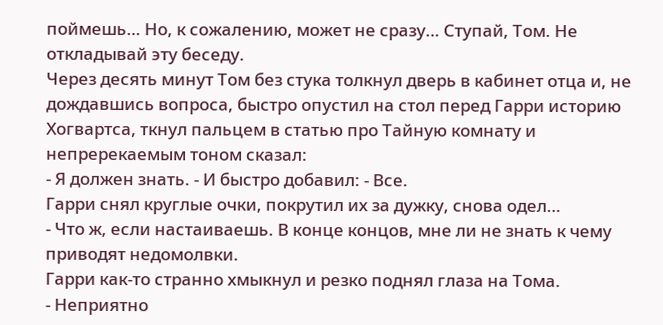поймешь… Но, к сожалению, может не сразу… Ступай, Том. Не откладывай эту беседу.
Через десять минут Том без стука толкнул дверь в кабинет отца и, не дождавшись вопроса, быстро опустил на стол перед Гарри историю Хогвартса, ткнул пальцем в статью про Тайную комнату и непререкаемым тоном сказал:
- Я должен знать. - И быстро добавил: - Все.
Гарри снял круглые очки, покрутил их за дужку, снова одел…
- Что ж, если настаиваешь. В конце концов, мне ли не знать к чему приводят недомолвки.
Гарри как-то странно хмыкнул и резко поднял глаза на Тома.
- Неприятно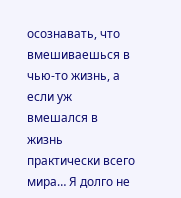осознавать, что вмешиваешься в чью-то жизнь, а если уж вмешался в жизнь практически всего мира… Я долго не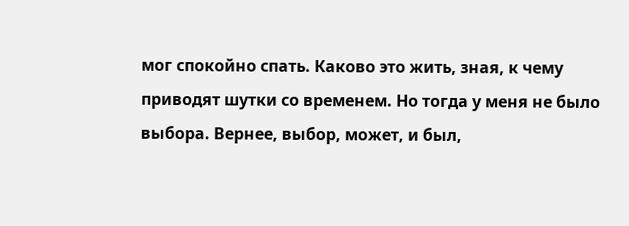мог спокойно спать. Каково это жить, зная, к чему приводят шутки со временем. Но тогда у меня не было выбора. Вернее, выбор, может, и был,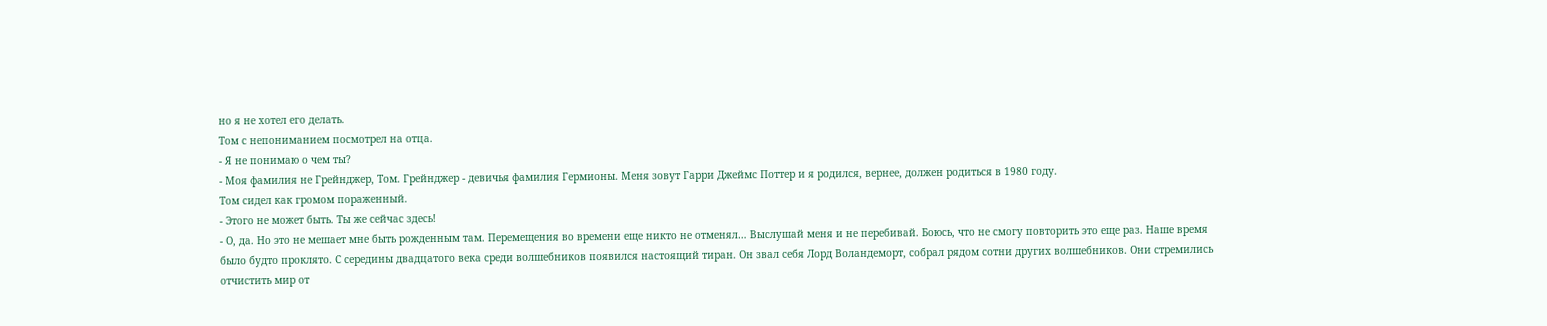но я не хотел его делать.
Том с непониманием посмотрел на отца.
- Я не понимаю о чем ты?
- Моя фамилия не Грейнджер, Том. Грейнджер - девичья фамилия Гермионы. Меня зовут Гарри Джеймс Поттер и я родился, вернее, должен родиться в 1980 году.
Том сидел как громом пораженный.
- Этого не может быть. Ты же сейчас здесь!
- О, да. Но это не мешает мне быть рожденным там. Перемещения во времени еще никто не отменял… Выслушай меня и не перебивай. Боюсь, что не смогу повторить это еще раз. Наше время было будто проклято. С середины двадцатого века среди волшебников появился настоящий тиран. Он звал себя Лорд Воландеморт, собрал рядом сотни других волшебников. Они стремились отчистить мир от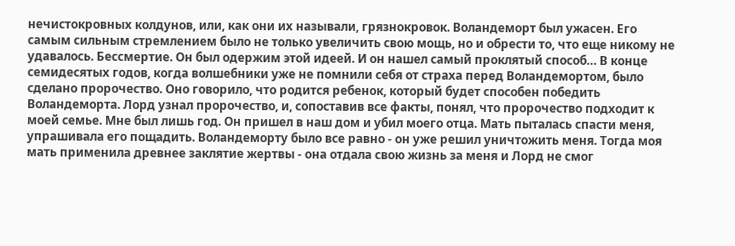нечистокровных колдунов, или, как они их называли, грязнокровок. Воландеморт был ужасен. Его самым сильным стремлением было не только увеличить свою мощь, но и обрести то, что еще никому не удавалось. Бессмертие. Он был одержим этой идеей. И он нашел самый проклятый способ… В конце семидесятых годов, когда волшебники уже не помнили себя от страха перед Воландемортом, было сделано пророчество. Оно говорило, что родится ребенок, который будет способен победить Воландеморта. Лорд узнал пророчество, и, сопоставив все факты, понял, что пророчество подходит к моей семье. Мне был лишь год. Он пришел в наш дом и убил моего отца. Мать пыталась спасти меня, упрашивала его пощадить. Воландеморту было все равно - он уже решил уничтожить меня. Тогда моя мать применила древнее заклятие жертвы - она отдала свою жизнь за меня и Лорд не смог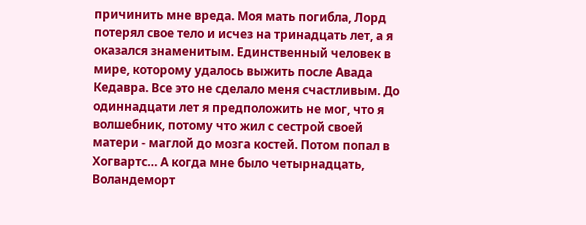причинить мне вреда. Моя мать погибла, Лорд потерял свое тело и исчез на тринадцать лет, а я оказался знаменитым. Единственный человек в мире, которому удалось выжить после Авада Кедавра. Все это не сделало меня счастливым. До одиннадцати лет я предположить не мог, что я волшебник, потому что жил с сестрой своей матери - маглой до мозга костей. Потом попал в Хогвартс… А когда мне было четырнадцать, Воландеморт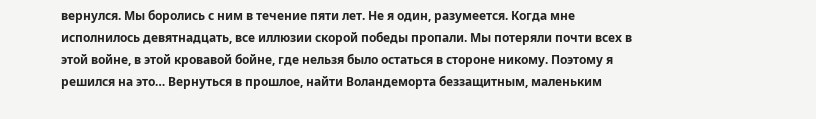вернулся. Мы боролись с ним в течение пяти лет. Не я один, разумеется. Когда мне исполнилось девятнадцать, все иллюзии скорой победы пропали. Мы потеряли почти всех в этой войне, в этой кровавой бойне, где нельзя было остаться в стороне никому. Поэтому я решился на это… Вернуться в прошлое, найти Воландеморта беззащитным, маленьким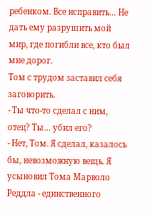ребенком. Все исправить… Не дать ему разрушить мой мир, где погибли все, кто был мне дорог.
Том с трудом заставил себя заговорить.
- Ты что-то сделал с ним, отец? Ты… убил его?
- Нет, Том. Я сделал, казалось бы, невозможную вещь. Я усыновил Тома Марволо Реддла - единственного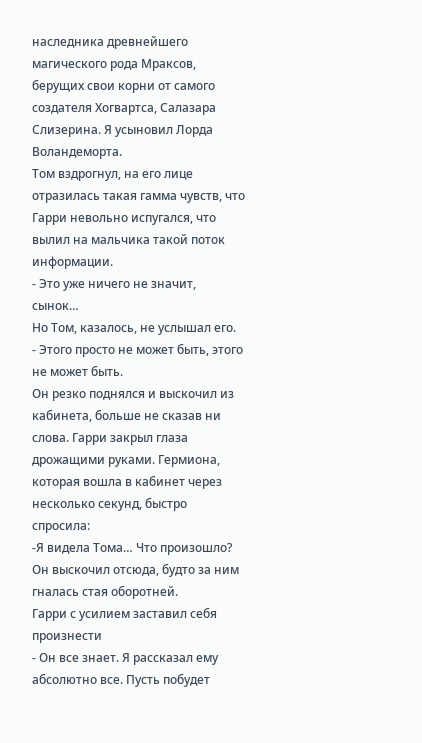наследника древнейшего магического рода Мраксов, берущих свои корни от самого создателя Хогвартса, Салазара Слизерина. Я усыновил Лорда Воландеморта.
Том вздрогнул, на его лице отразилась такая гамма чувств, что Гарри невольно испугался, что вылил на мальчика такой поток информации.
- Это уже ничего не значит, сынок…
Но Том, казалось, не услышал его.
- Этого просто не может быть, этого не может быть.
Он резко поднялся и выскочил из кабинета, больше не сказав ни слова. Гарри закрыл глаза дрожащими руками. Гермиона, которая вошла в кабинет через несколько секунд, быстро спросила:
-Я видела Тома… Что произошло? Он выскочил отсюда, будто за ним гналась стая оборотней.
Гарри с усилием заставил себя произнести
- Он все знает. Я рассказал ему абсолютно все. Пусть побудет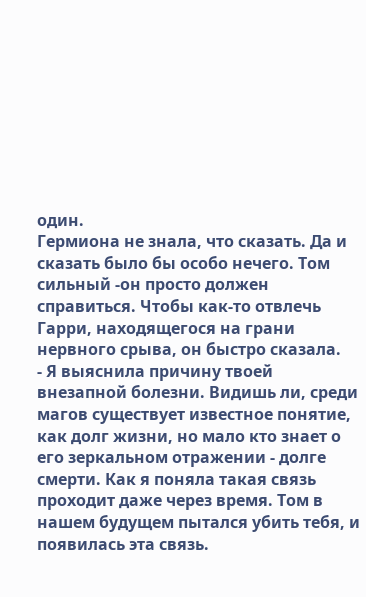один.
Гермиона не знала, что сказать. Да и сказать было бы особо нечего. Том сильный -он просто должен справиться. Чтобы как-то отвлечь Гарри, находящегося на грани нервного срыва, он быстро сказала.
- Я выяснила причину твоей внезапной болезни. Видишь ли, среди магов существует известное понятие, как долг жизни, но мало кто знает о его зеркальном отражении - долге смерти. Как я поняла такая связь проходит даже через время. Том в нашем будущем пытался убить тебя, и появилась эта связь.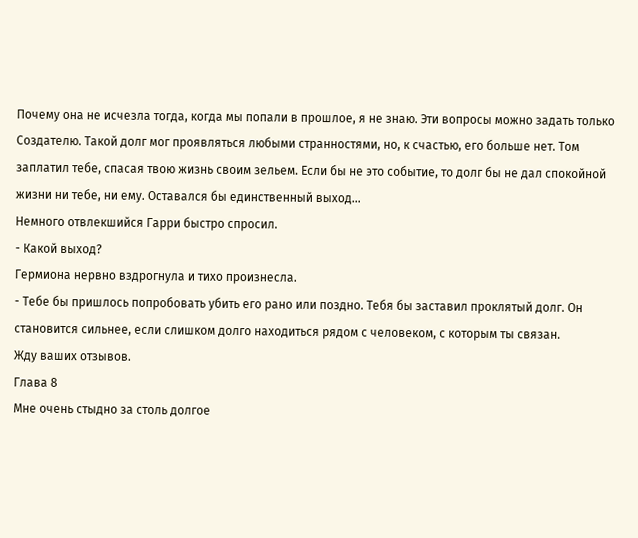Почему она не исчезла тогда, когда мы попали в прошлое, я не знаю. Эти вопросы можно задать только Создателю. Такой долг мог проявляться любыми странностями, но, к счастью, его больше нет. Том заплатил тебе, спасая твою жизнь своим зельем. Если бы не это событие, то долг бы не дал спокойной жизни ни тебе, ни ему. Оставался бы единственный выход…
Немного отвлекшийся Гарри быстро спросил.
- Какой выход?
Гермиона нервно вздрогнула и тихо произнесла.
- Тебе бы пришлось попробовать убить его рано или поздно. Тебя бы заставил проклятый долг. Он становится сильнее, если слишком долго находиться рядом с человеком, с которым ты связан.
Жду ваших отзывов.
Глава 8
Мне очень стыдно за столь долгое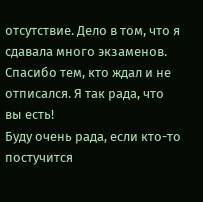отсутствие. Дело в том, что я сдавала много экзаменов. Спасибо тем, кто ждал и не отписался. Я так рада, что вы есть!
Буду очень рада, если кто-то постучится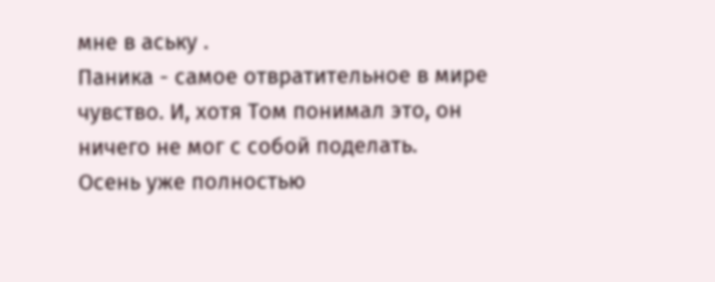мне в аську .
Паника - самое отвратительное в мире чувство. И, хотя Том понимал это, он ничего не мог с собой поделать.
Осень уже полностью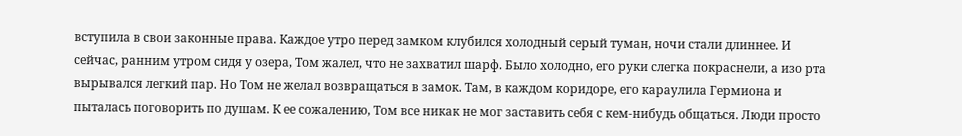вступила в свои законные права. Каждое утро перед замком клубился холодный серый туман, ночи стали длиннее. И сейчас, ранним утром сидя у озера, Том жалел, что не захватил шарф. Было холодно, его руки слегка покраснели, а изо рта вырывался легкий пар. Но Том не желал возвращаться в замок. Там, в каждом коридоре, его караулила Гермиона и пыталась поговорить по душам. К ее сожалению, Том все никак не мог заставить себя с кем-нибудь общаться. Люди просто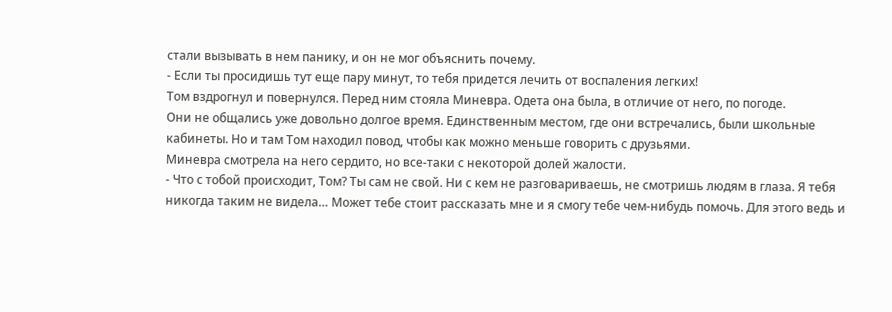стали вызывать в нем панику, и он не мог объяснить почему.
- Если ты просидишь тут еще пару минут, то тебя придется лечить от воспаления легких!
Том вздрогнул и повернулся. Перед ним стояла Миневра. Одета она была, в отличие от него, по погоде.
Они не общались уже довольно долгое время. Единственным местом, где они встречались, были школьные кабинеты. Но и там Том находил повод, чтобы как можно меньше говорить с друзьями.
Миневра смотрела на него сердито, но все-таки с некоторой долей жалости.
- Что с тобой происходит, Том? Ты сам не свой. Ни с кем не разговариваешь, не смотришь людям в глаза. Я тебя никогда таким не видела… Может тебе стоит рассказать мне и я смогу тебе чем-нибудь помочь. Для этого ведь и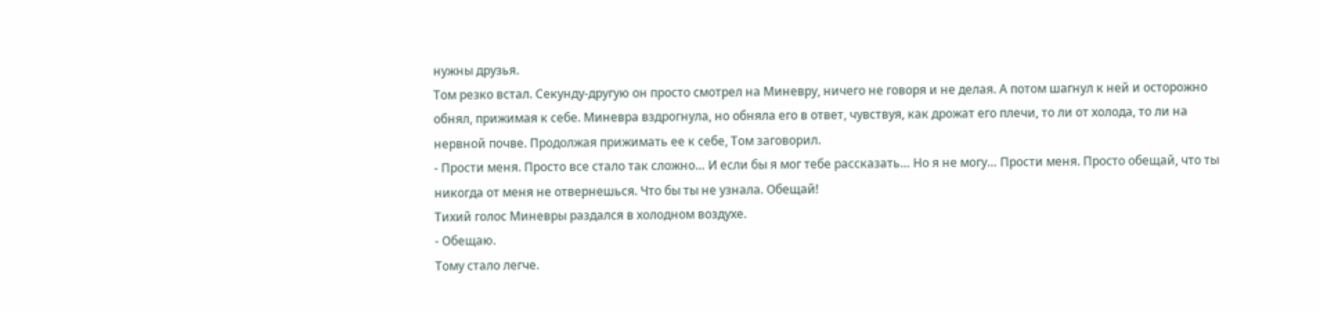нужны друзья.
Том резко встал. Секунду-другую он просто смотрел на Миневру, ничего не говоря и не делая. А потом шагнул к ней и осторожно обнял, прижимая к себе. Миневра вздрогнула, но обняла его в ответ, чувствуя, как дрожат его плечи, то ли от холода, то ли на нервной почве. Продолжая прижимать ее к себе, Том заговорил.
- Прости меня. Просто все стало так сложно… И если бы я мог тебе рассказать… Но я не могу… Прости меня. Просто обещай, что ты никогда от меня не отвернешься. Что бы ты не узнала. Обещай!
Тихий голос Миневры раздался в холодном воздухе.
- Обещаю.
Тому стало легче.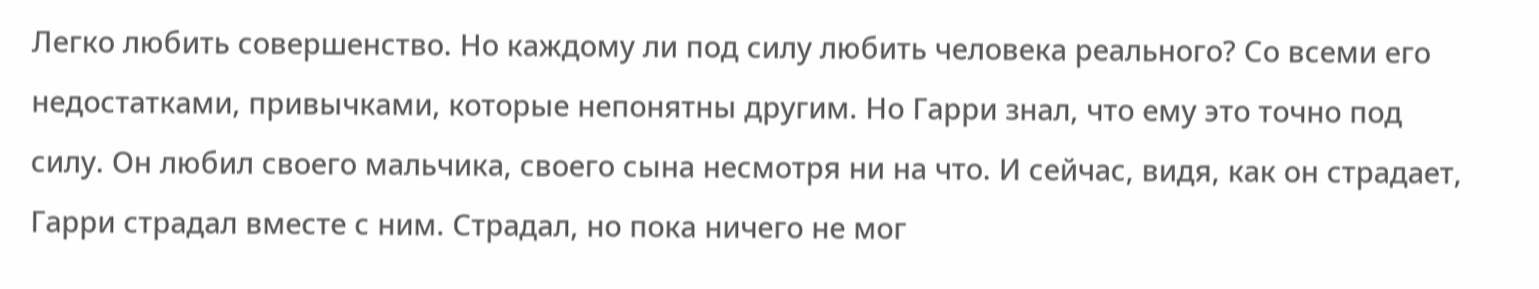Легко любить совершенство. Но каждому ли под силу любить человека реального? Со всеми его недостатками, привычками, которые непонятны другим. Но Гарри знал, что ему это точно под силу. Он любил своего мальчика, своего сына несмотря ни на что. И сейчас, видя, как он страдает, Гарри страдал вместе с ним. Страдал, но пока ничего не мог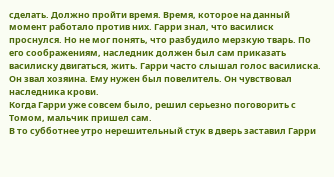сделать. Должно пройти время. Время, которое на данный момент работало против них. Гарри знал, что василиск проснулся. Но не мог понять, что разбудило мерзкую тварь. По его соображениям, наследник должен был сам приказать василиску двигаться, жить. Гарри часто слышал голос василиска. Он звал хозяина. Ему нужен был повелитель. Он чувствовал наследника крови.
Когда Гарри уже совсем было, решил серьезно поговорить с Томом, мальчик пришел сам.
В то субботнее утро нерешительный стук в дверь заставил Гарри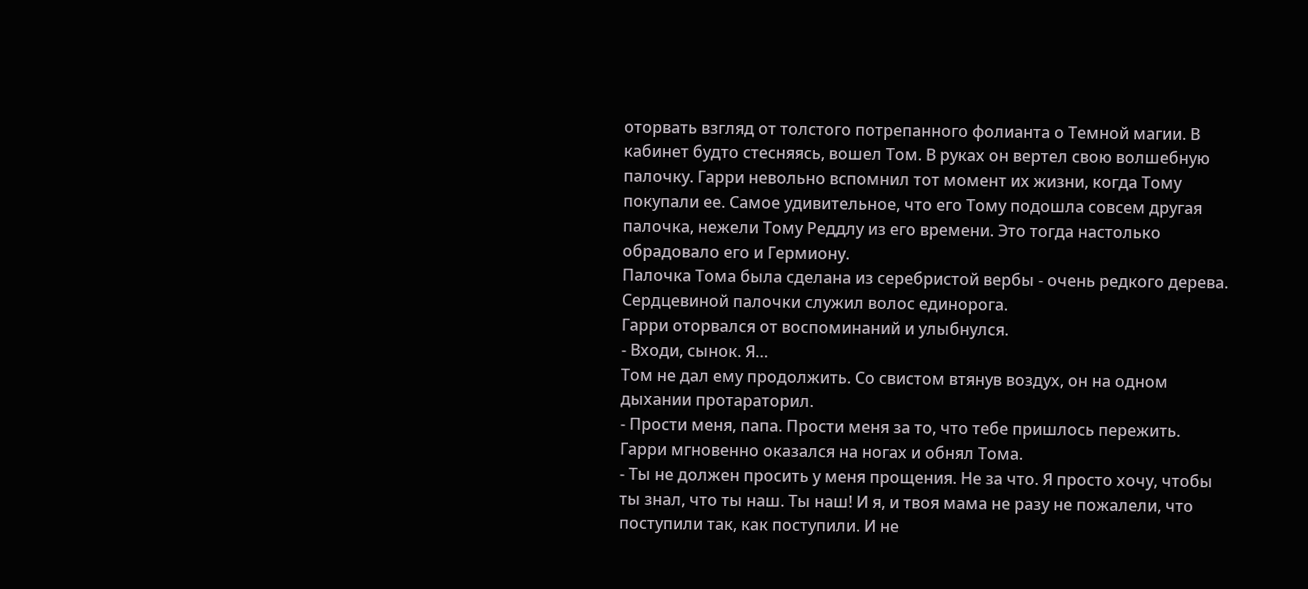оторвать взгляд от толстого потрепанного фолианта о Темной магии. В кабинет будто стесняясь, вошел Том. В руках он вертел свою волшебную палочку. Гарри невольно вспомнил тот момент их жизни, когда Тому покупали ее. Самое удивительное, что его Тому подошла совсем другая палочка, нежели Тому Реддлу из его времени. Это тогда настолько обрадовало его и Гермиону.
Палочка Тома была сделана из серебристой вербы - очень редкого дерева. Сердцевиной палочки служил волос единорога.
Гарри оторвался от воспоминаний и улыбнулся.
- Входи, сынок. Я…
Том не дал ему продолжить. Со свистом втянув воздух, он на одном дыхании протараторил.
- Прости меня, папа. Прости меня за то, что тебе пришлось пережить.
Гарри мгновенно оказался на ногах и обнял Тома.
- Ты не должен просить у меня прощения. Не за что. Я просто хочу, чтобы ты знал, что ты наш. Ты наш! И я, и твоя мама не разу не пожалели, что поступили так, как поступили. И не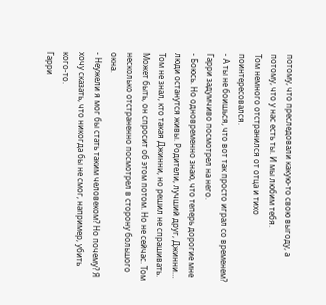потому, что преследовали какую-то свою выгоду, а потому, что у нас есть ты. И мы любим тебя.
Том немного отстранился от отца и тихо поинтересовался.
- А ты не боишься, что вот так просто играл со временем?
Гарри задумчиво посмотрел на него.
- Боюсь. Но одновременно знаю, что теперь дорогие мне люди останутся живы. Родители, лучший друг, Джинни…
Том не знал, кто такая Джинни, но решил не спрашивать. Может быть, он спросит об этом потом. Но не сейчас. Том несколько отстраненно посмотрел в сторону большого окна.
- Неужели я мог бы стать таким человеком? Но почему? Я хочу сказать, что никогда бы не смог, например, убить кого-то.
Гарри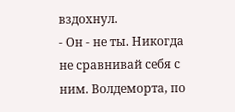вздохнул.
- Он - не ты. Никогда не сравнивай себя с ним. Волдеморта, по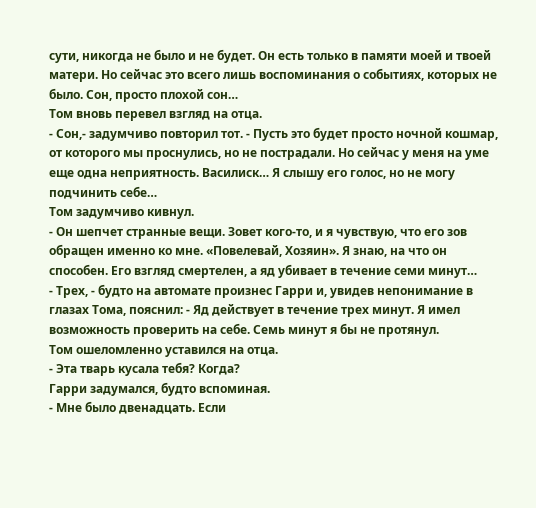сути, никогда не было и не будет. Он есть только в памяти моей и твоей матери. Но сейчас это всего лишь воспоминания о событиях, которых не было. Сон, просто плохой сон…
Том вновь перевел взгляд на отца.
- Сон,- задумчиво повторил тот. - Пусть это будет просто ночной кошмар, от которого мы проснулись, но не пострадали. Но сейчас у меня на уме еще одна неприятность. Василиск… Я слышу его голос, но не могу подчинить себе…
Том задумчиво кивнул.
- Он шепчет странные вещи. Зовет кого-то, и я чувствую, что его зов обращен именно ко мне. «Повелевай, Хозяин». Я знаю, на что он способен. Его взгляд смертелен, а яд убивает в течение семи минут…
- Трех, - будто на автомате произнес Гарри и, увидев непонимание в глазах Тома, пояснил: - Яд действует в течение трех минут. Я имел возможность проверить на себе. Семь минут я бы не протянул.
Том ошеломленно уставился на отца.
- Эта тварь кусала тебя? Когда?
Гарри задумался, будто вспоминая.
- Мне было двенадцать. Если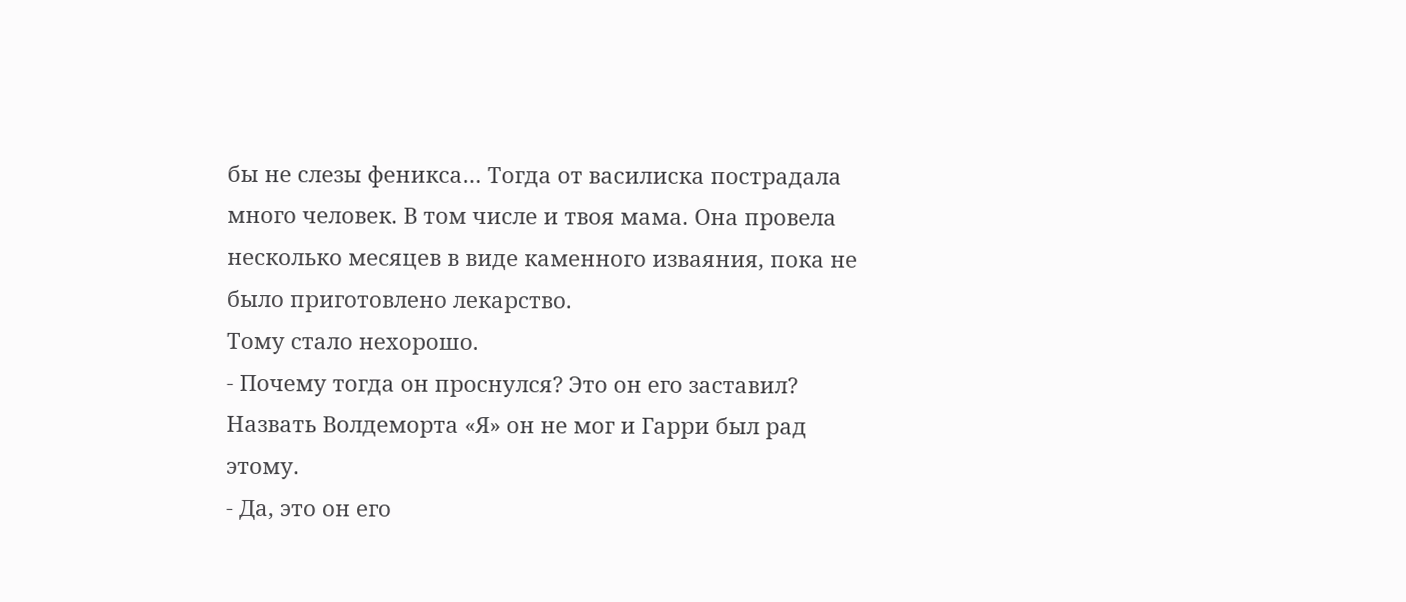бы не слезы феникса… Тогда от василиска пострадала много человек. В том числе и твоя мама. Она провела несколько месяцев в виде каменного изваяния, пока не было приготовлено лекарство.
Тому стало нехорошо.
- Почему тогда он проснулся? Это он его заставил?
Назвать Волдеморта «Я» он не мог и Гарри был рад этому.
- Да, это он его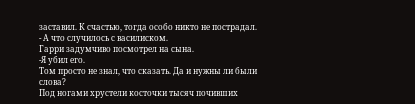заставил. К счастью, тогда особо никто не пострадал.
- А что случилось с василиском.
Гарри задумчиво посмотрел на сына.
-Я убил его.
Том просто не знал, что сказать. Да и нужны ли были слова?
Под ногами хрустели косточки тысяч почивших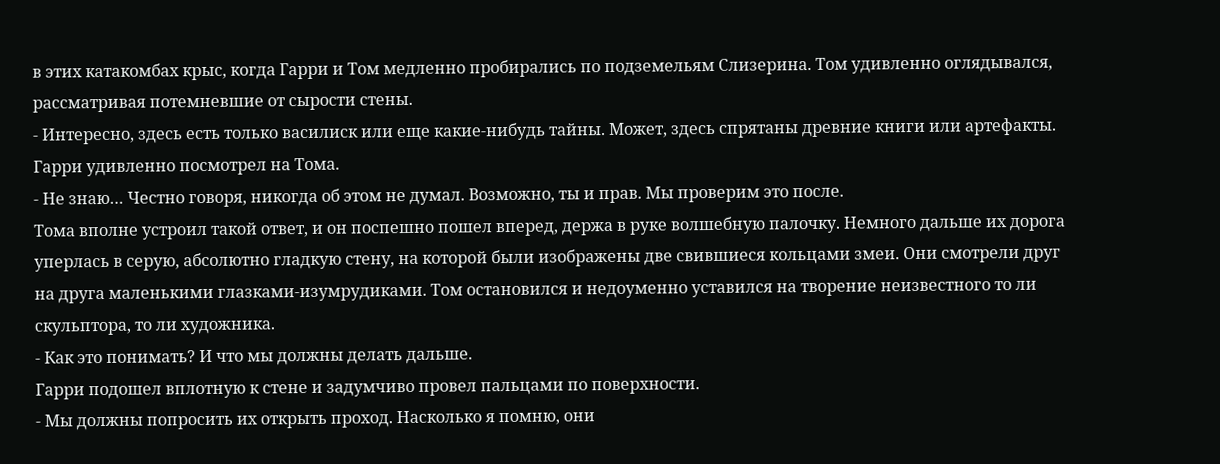в этих катакомбах крыс, когда Гарри и Том медленно пробирались по подземельям Слизерина. Том удивленно оглядывался, рассматривая потемневшие от сырости стены.
- Интересно, здесь есть только василиск или еще какие-нибудь тайны. Может, здесь спрятаны древние книги или артефакты.
Гарри удивленно посмотрел на Тома.
- Не знаю… Честно говоря, никогда об этом не думал. Возможно, ты и прав. Мы проверим это после.
Тома вполне устроил такой ответ, и он поспешно пошел вперед, держа в руке волшебную палочку. Немного дальше их дорога уперлась в серую, абсолютно гладкую стену, на которой были изображены две свившиеся кольцами змеи. Они смотрели друг на друга маленькими глазками-изумрудиками. Том остановился и недоуменно уставился на творение неизвестного то ли скульптора, то ли художника.
- Как это понимать? И что мы должны делать дальше.
Гарри подошел вплотную к стене и задумчиво провел пальцами по поверхности.
- Мы должны попросить их открыть проход. Насколько я помню, они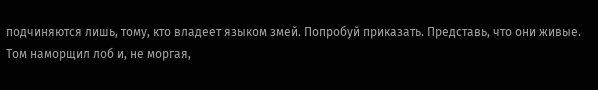подчиняются лишь, тому, кто владеет языком змей. Попробуй приказать. Представь, что они живые.
Том наморщил лоб и, не моргая,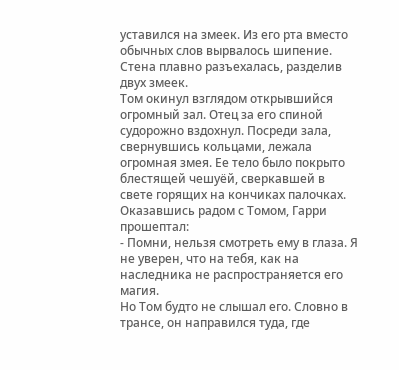уставился на змеек. Из его рта вместо обычных слов вырвалось шипение. Стена плавно разъехалась, разделив двух змеек.
Том окинул взглядом открывшийся огромный зал. Отец за его спиной судорожно вздохнул. Посреди зала, свернувшись кольцами, лежала огромная змея. Ее тело было покрыто блестящей чешуёй, сверкавшей в свете горящих на кончиках палочках.
Оказавшись радом с Томом, Гарри прошептал:
- Помни, нельзя смотреть ему в глаза. Я не уверен, что на тебя, как на наследника не распространяется его магия.
Но Том будто не слышал его. Словно в трансе, он направился туда, где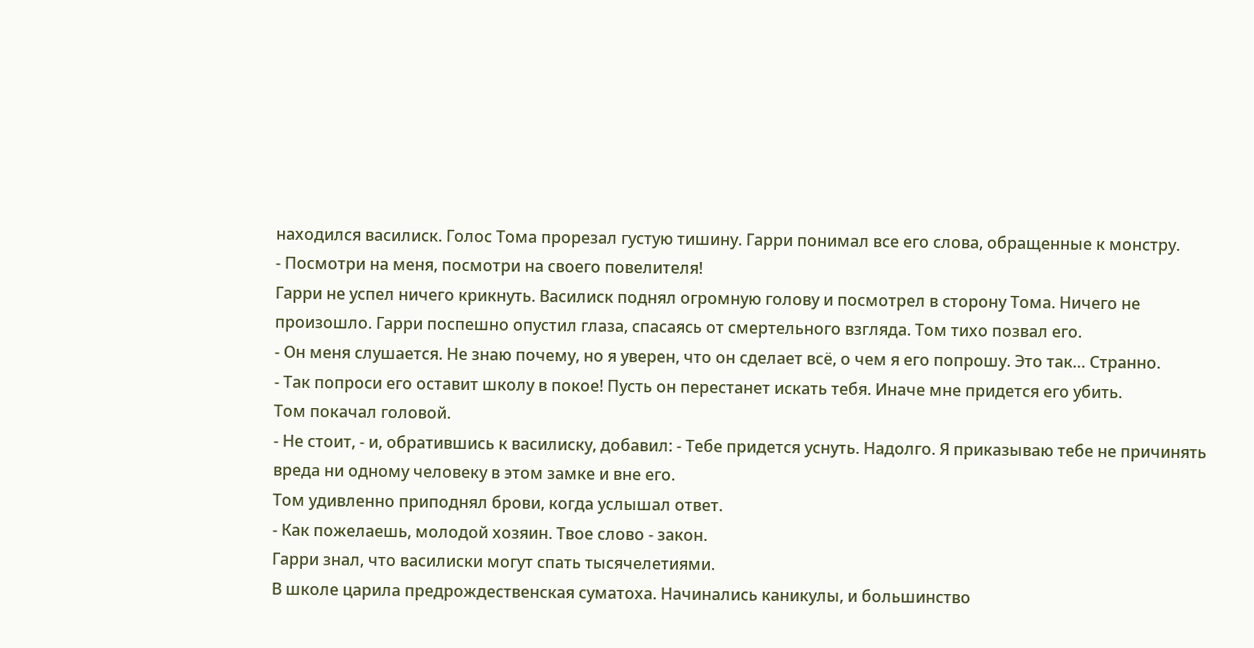находился василиск. Голос Тома прорезал густую тишину. Гарри понимал все его слова, обращенные к монстру.
- Посмотри на меня, посмотри на своего повелителя!
Гарри не успел ничего крикнуть. Василиск поднял огромную голову и посмотрел в сторону Тома. Ничего не произошло. Гарри поспешно опустил глаза, спасаясь от смертельного взгляда. Том тихо позвал его.
- Он меня слушается. Не знаю почему, но я уверен, что он сделает всё, о чем я его попрошу. Это так… Странно.
- Так попроси его оставит школу в покое! Пусть он перестанет искать тебя. Иначе мне придется его убить.
Том покачал головой.
- Не стоит, - и, обратившись к василиску, добавил: - Тебе придется уснуть. Надолго. Я приказываю тебе не причинять вреда ни одному человеку в этом замке и вне его.
Том удивленно приподнял брови, когда услышал ответ.
- Как пожелаешь, молодой хозяин. Твое слово - закон.
Гарри знал, что василиски могут спать тысячелетиями.
В школе царила предрождественская суматоха. Начинались каникулы, и большинство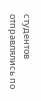студентов отправлялись по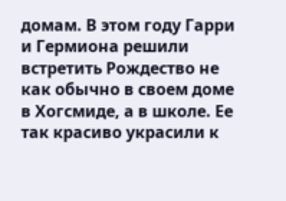домам. В этом году Гарри и Гермиона решили встретить Рождество не как обычно в своем доме в Хогсмиде, а в школе. Ее так красиво украсили к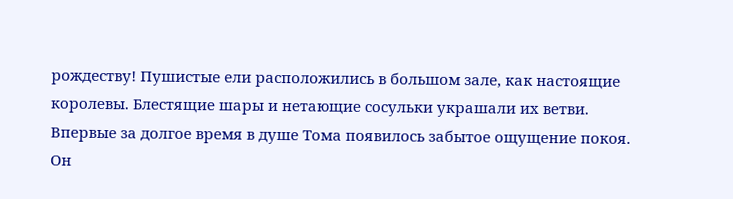рождеству! Пушистые ели расположились в большом зале, как настоящие королевы. Блестящие шары и нетающие сосульки украшали их ветви.
Впервые за долгое время в душе Тома появилось забытое ощущение покоя. Он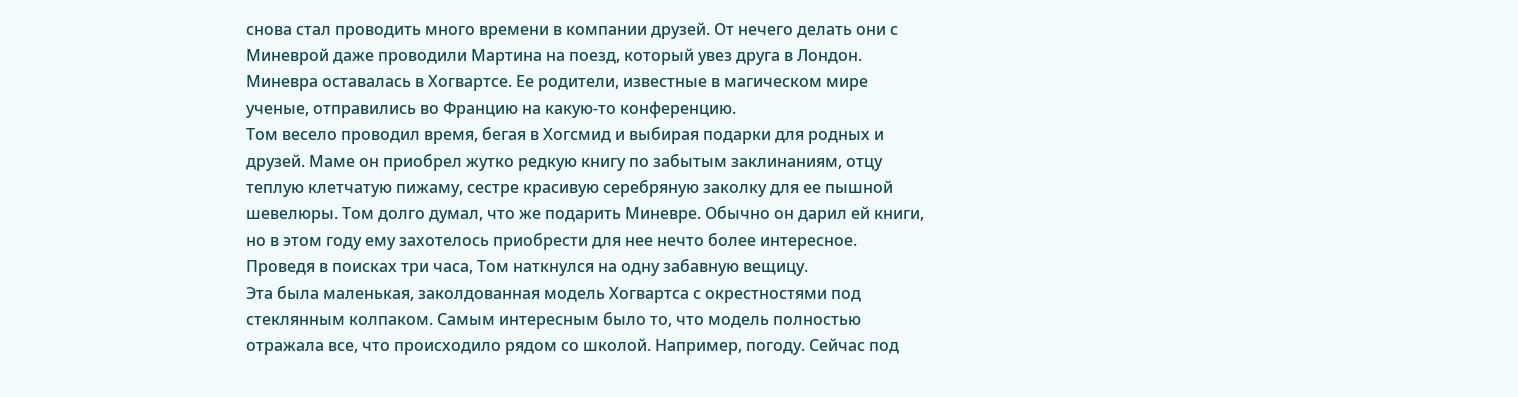снова стал проводить много времени в компании друзей. От нечего делать они с Миневрой даже проводили Мартина на поезд, который увез друга в Лондон. Миневра оставалась в Хогвартсе. Ее родители, известные в магическом мире ученые, отправились во Францию на какую-то конференцию.
Том весело проводил время, бегая в Хогсмид и выбирая подарки для родных и друзей. Маме он приобрел жутко редкую книгу по забытым заклинаниям, отцу теплую клетчатую пижаму, сестре красивую серебряную заколку для ее пышной шевелюры. Том долго думал, что же подарить Миневре. Обычно он дарил ей книги, но в этом году ему захотелось приобрести для нее нечто более интересное. Проведя в поисках три часа, Том наткнулся на одну забавную вещицу.
Эта была маленькая, заколдованная модель Хогвартса с окрестностями под стеклянным колпаком. Самым интересным было то, что модель полностью отражала все, что происходило рядом со школой. Например, погоду. Сейчас под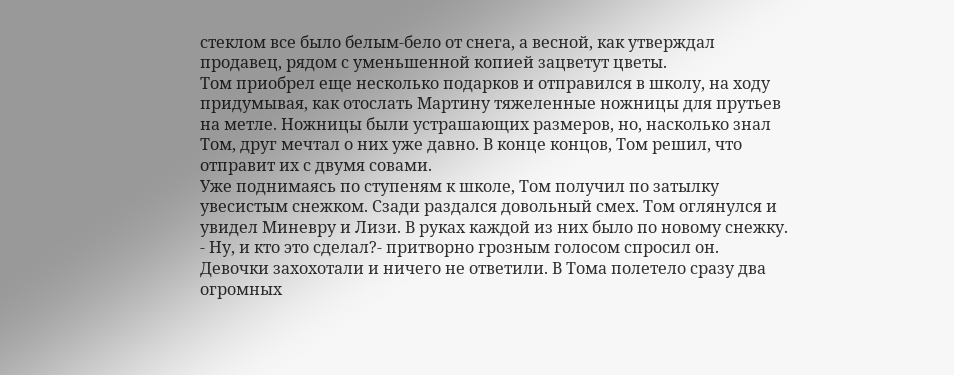стеклом все было белым-бело от снега, а весной, как утверждал продавец, рядом с уменьшенной копией зацветут цветы.
Том приобрел еще несколько подарков и отправился в школу, на ходу придумывая, как отослать Мартину тяжеленные ножницы для прутьев на метле. Ножницы были устрашающих размеров, но, насколько знал Том, друг мечтал о них уже давно. В конце концов, Том решил, что отправит их с двумя совами.
Уже поднимаясь по ступеням к школе, Том получил по затылку увесистым снежком. Сзади раздался довольный смех. Том оглянулся и увидел Миневру и Лизи. В руках каждой из них было по новому снежку.
- Ну, и кто это сделал?- притворно грозным голосом спросил он.
Девочки захохотали и ничего не ответили. В Тома полетело сразу два огромных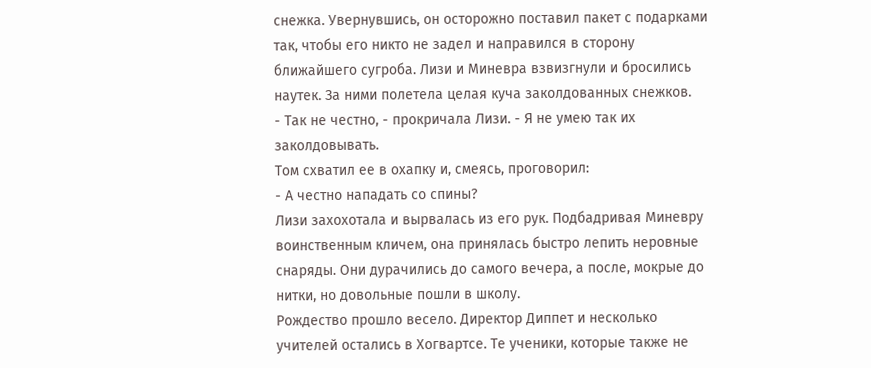снежка. Увернувшись, он осторожно поставил пакет с подарками так, чтобы его никто не задел и направился в сторону ближайшего сугроба. Лизи и Миневра взвизгнули и бросились наутек. За ними полетела целая куча заколдованных снежков.
- Так не честно, - прокричала Лизи. - Я не умею так их заколдовывать.
Том схватил ее в охапку и, смеясь, проговорил:
- А честно нападать со спины?
Лизи захохотала и вырвалась из его рук. Подбадривая Миневру воинственным кличем, она принялась быстро лепить неровные снаряды. Они дурачились до самого вечера, а после, мокрые до нитки, но довольные пошли в школу.
Рождество прошло весело. Директор Диппет и несколько учителей остались в Хогвартсе. Те ученики, которые также не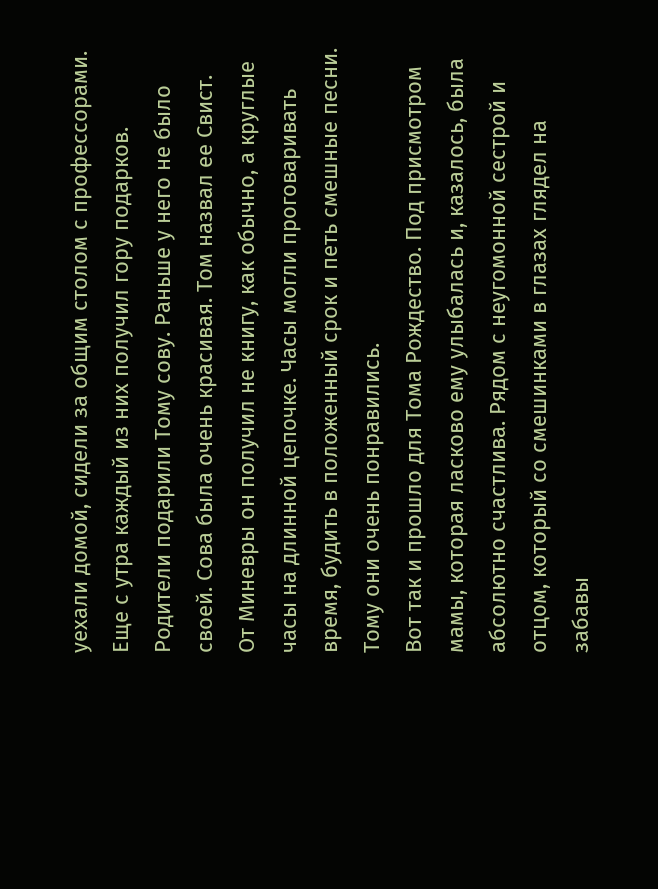уехали домой, сидели за общим столом с профессорами. Еще с утра каждый из них получил гору подарков.
Родители подарили Тому сову. Раньше у него не было своей. Сова была очень красивая. Том назвал ее Свист. От Миневры он получил не книгу, как обычно, а круглые часы на длинной цепочке. Часы могли проговаривать время, будить в положенный срок и петь смешные песни. Тому они очень понравились.
Вот так и прошло для Тома Рождество. Под присмотром мамы, которая ласково ему улыбалась и, казалось, была абсолютно счастлива. Рядом с неугомонной сестрой и отцом, который со смешинками в глазах глядел на забавы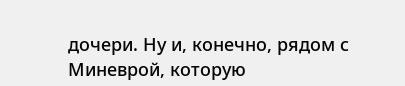дочери. Ну и, конечно, рядом с Миневрой, которую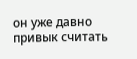он уже давно привык считать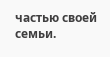частью своей семьи.